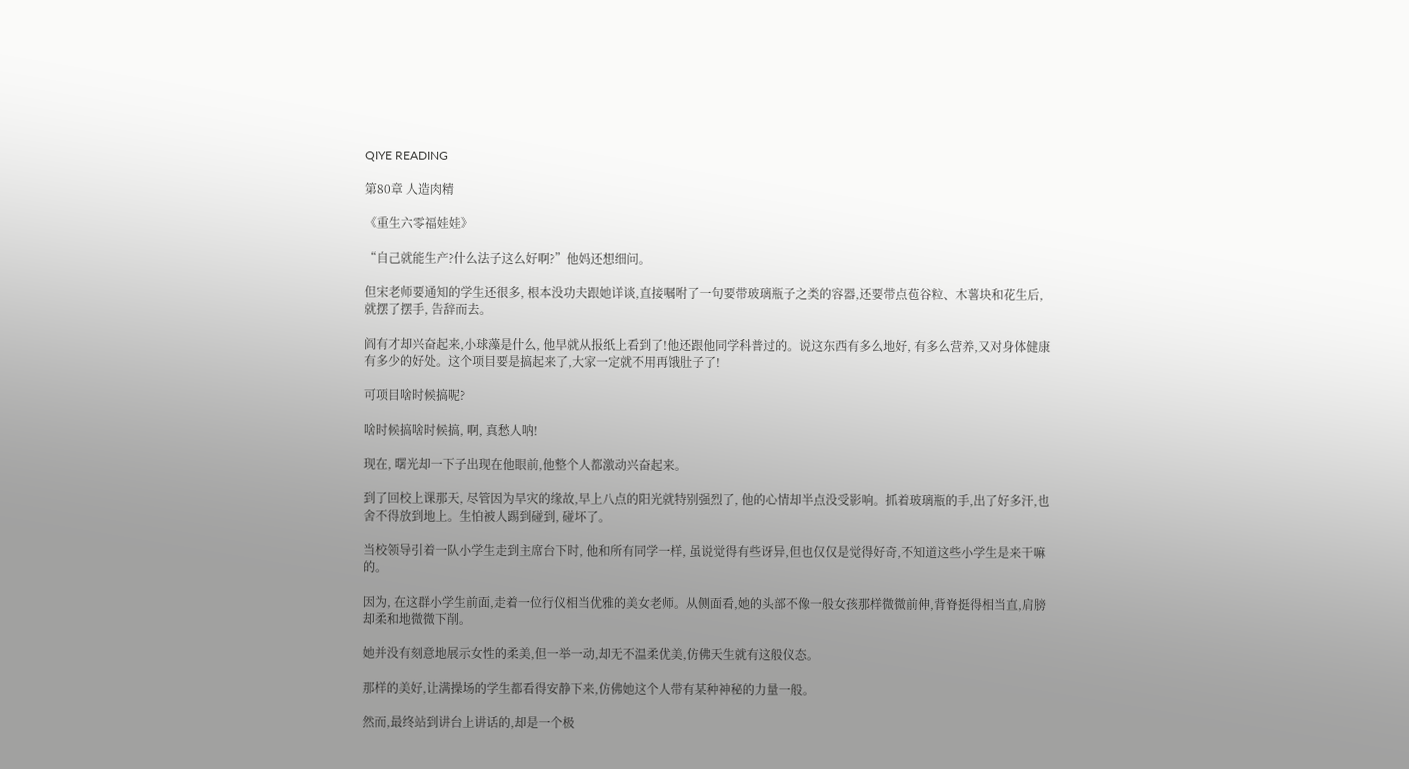QIYE READING

第80章 人造肉精

《重生六零福娃娃》

“自己就能生产?什么法子这么好啊?”他妈还想细问。

但宋老师要通知的学生还很多, 根本没功夫跟她详谈,直接嘱咐了一句要带玻璃瓶子之类的容器,还要带点苞谷粒、木薯块和花生后, 就摆了摆手, 告辞而去。

阎有才却兴奋起来,小球藻是什么, 他早就从报纸上看到了!他还跟他同学科普过的。说这东西有多么地好, 有多么营养,又对身体健康有多少的好处。这个项目要是搞起来了,大家一定就不用再饿肚子了!

可项目啥时候搞呢?

啥时候搞啥时候搞, 啊, 真愁人呐!

现在, 曙光却一下子出现在他眼前,他整个人都激动兴奋起来。

到了回校上课那天, 尽管因为旱灾的缘故,早上八点的阳光就特别强烈了, 他的心情却半点没受影响。抓着玻璃瓶的手,出了好多汗,也舍不得放到地上。生怕被人踢到碰到, 碰坏了。

当校领导引着一队小学生走到主席台下时, 他和所有同学一样, 虽说觉得有些讶异,但也仅仅是觉得好奇,不知道这些小学生是来干嘛的。

因为, 在这群小学生前面,走着一位行仪相当优雅的美女老师。从侧面看,她的头部不像一般女孩那样微微前伸,背脊挺得相当直,肩膀却柔和地微微下削。

她并没有刻意地展示女性的柔美,但一举一动,却无不温柔优美,仿佛天生就有这般仪态。

那样的美好,让满操场的学生都看得安静下来,仿佛她这个人带有某种神秘的力量一般。

然而,最终站到讲台上讲话的,却是一个极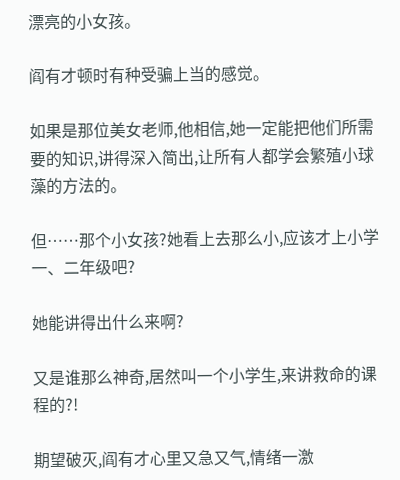漂亮的小女孩。

阎有才顿时有种受骗上当的感觉。

如果是那位美女老师,他相信,她一定能把他们所需要的知识,讲得深入简出,让所有人都学会繁殖小球藻的方法的。

但……那个小女孩?她看上去那么小,应该才上小学一、二年级吧?

她能讲得出什么来啊?

又是谁那么神奇,居然叫一个小学生,来讲救命的课程的?!

期望破灭,阎有才心里又急又气,情绪一激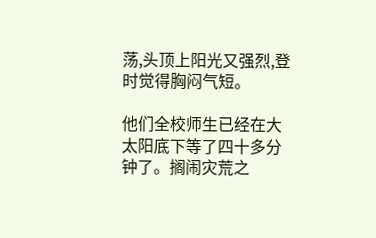荡,头顶上阳光又强烈,登时觉得胸闷气短。

他们全校师生已经在大太阳底下等了四十多分钟了。搁闹灾荒之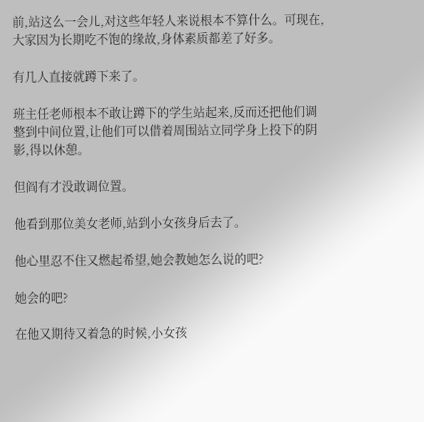前,站这么一会儿,对这些年轻人来说根本不算什么。可现在,大家因为长期吃不饱的缘故,身体素质都差了好多。

有几人直接就蹲下来了。

班主任老师根本不敢让蹲下的学生站起来,反而还把他们调整到中间位置,让他们可以借着周围站立同学身上投下的阴影,得以休憩。

但阎有才没敢调位置。

他看到那位美女老师,站到小女孩身后去了。

他心里忍不住又燃起希望,她会教她怎么说的吧?

她会的吧?

在他又期待又着急的时候,小女孩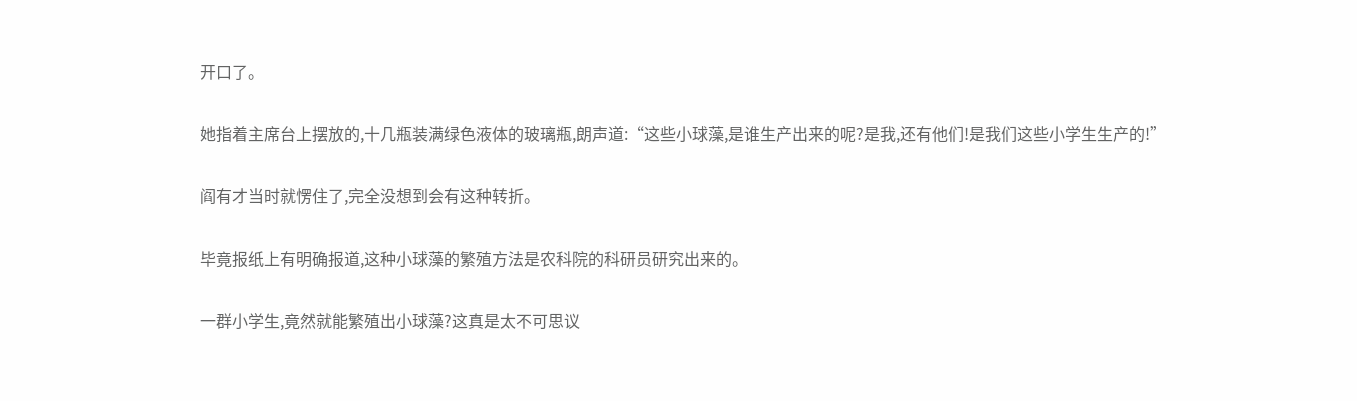开口了。

她指着主席台上摆放的,十几瓶装满绿色液体的玻璃瓶,朗声道:“这些小球藻,是谁生产出来的呢?是我,还有他们!是我们这些小学生生产的!”

阎有才当时就愣住了,完全没想到会有这种转折。

毕竟报纸上有明确报道,这种小球藻的繁殖方法是农科院的科研员研究出来的。

一群小学生,竟然就能繁殖出小球藻?这真是太不可思议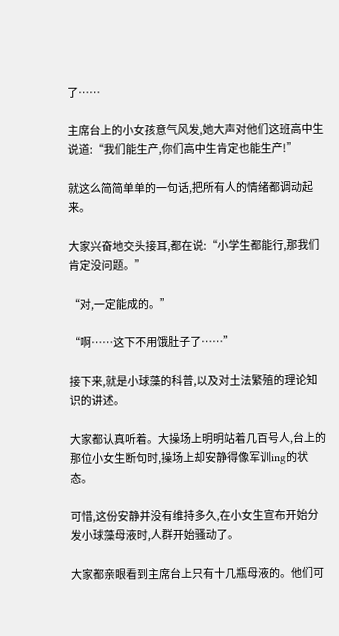了……

主席台上的小女孩意气风发,她大声对他们这班高中生说道:“我们能生产,你们高中生肯定也能生产!”

就这么简简单单的一句话,把所有人的情绪都调动起来。

大家兴奋地交头接耳,都在说:“小学生都能行,那我们肯定没问题。”

“对,一定能成的。”

“啊……这下不用饿肚子了……”

接下来,就是小球藻的科普,以及对土法繁殖的理论知识的讲述。

大家都认真听着。大操场上明明站着几百号人,台上的那位小女生断句时,操场上却安静得像军训ing的状态。

可惜,这份安静并没有维持多久,在小女生宣布开始分发小球藻母液时,人群开始骚动了。

大家都亲眼看到主席台上只有十几瓶母液的。他们可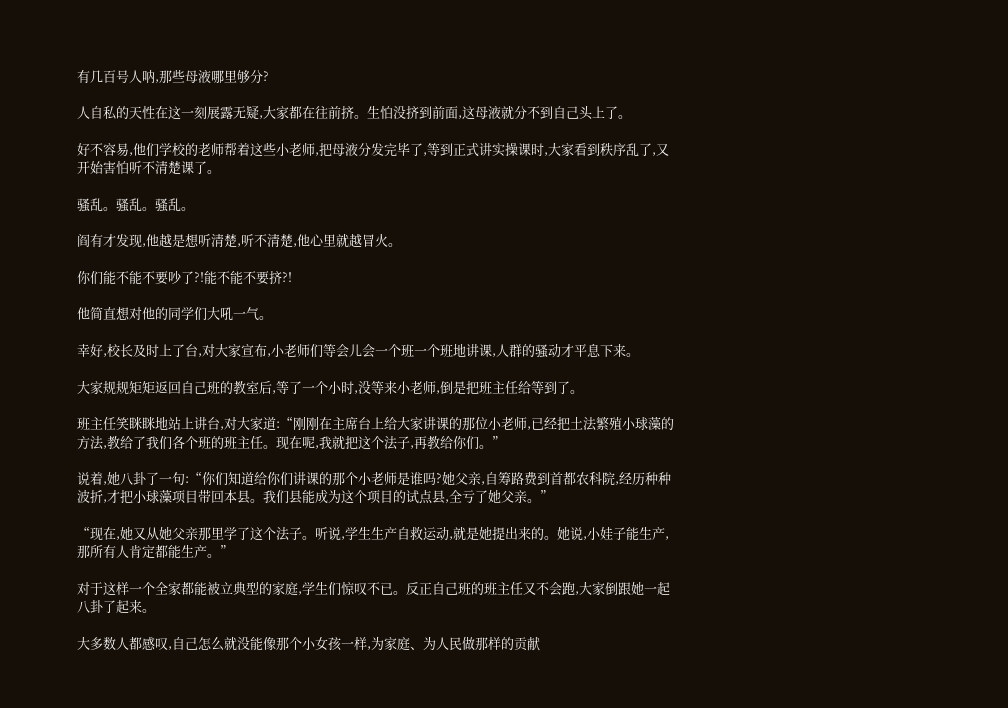有几百号人呐,那些母液哪里够分?

人自私的天性在这一刻展露无疑,大家都在往前挤。生怕没挤到前面,这母液就分不到自己头上了。

好不容易,他们学校的老师帮着这些小老师,把母液分发完毕了,等到正式讲实操课时,大家看到秩序乱了,又开始害怕听不清楚课了。

骚乱。骚乱。骚乱。

阎有才发现,他越是想听清楚,听不清楚,他心里就越冒火。

你们能不能不要吵了?!能不能不要挤?!

他简直想对他的同学们大吼一气。

幸好,校长及时上了台,对大家宣布,小老师们等会儿会一个班一个班地讲课,人群的骚动才平息下来。

大家规规矩矩返回自己班的教室后,等了一个小时,没等来小老师,倒是把班主任给等到了。

班主任笑眯眯地站上讲台,对大家道:“刚刚在主席台上给大家讲课的那位小老师,已经把土法繁殖小球藻的方法,教给了我们各个班的班主任。现在呢,我就把这个法子,再教给你们。”

说着,她八卦了一句:“你们知道给你们讲课的那个小老师是谁吗?她父亲,自筹路费到首都农科院,经历种种波折,才把小球藻项目带回本县。我们县能成为这个项目的试点县,全亏了她父亲。”

“现在,她又从她父亲那里学了这个法子。听说,学生生产自救运动,就是她提出来的。她说,小娃子能生产,那所有人肯定都能生产。”

对于这样一个全家都能被立典型的家庭,学生们惊叹不已。反正自己班的班主任又不会跑,大家倒跟她一起八卦了起来。

大多数人都感叹,自己怎么就没能像那个小女孩一样,为家庭、为人民做那样的贡献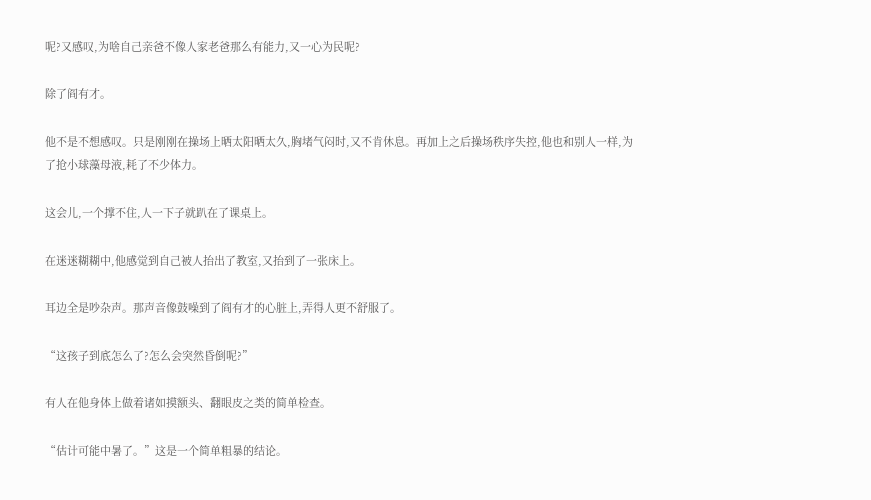呢?又感叹,为啥自己亲爸不像人家老爸那么有能力,又一心为民呢?

除了阎有才。

他不是不想感叹。只是刚刚在操场上晒太阳晒太久,胸堵气闷时,又不肯休息。再加上之后操场秩序失控,他也和别人一样,为了抢小球藻母液,耗了不少体力。

这会儿,一个撑不住,人一下子就趴在了课桌上。

在迷迷糊糊中,他感觉到自己被人抬出了教室,又抬到了一张床上。

耳边全是吵杂声。那声音像鼓噪到了阎有才的心脏上,弄得人更不舒服了。

“这孩子到底怎么了?怎么会突然昏倒呢?”

有人在他身体上做着诸如摸额头、翻眼皮之类的简单检查。

“估计可能中暑了。”这是一个简单粗暴的结论。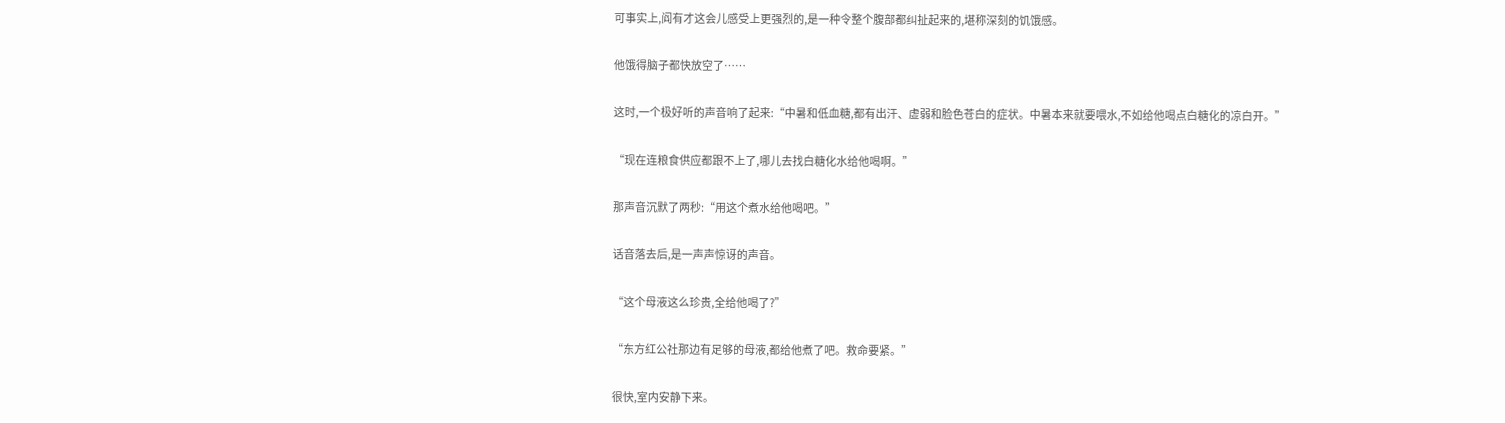可事实上,阎有才这会儿感受上更强烈的,是一种令整个腹部都纠扯起来的,堪称深刻的饥饿感。

他饿得脑子都快放空了……

这时,一个极好听的声音响了起来:“中暑和低血糖,都有出汗、虚弱和脸色苍白的症状。中暑本来就要喂水,不如给他喝点白糖化的凉白开。”

“现在连粮食供应都跟不上了,哪儿去找白糖化水给他喝啊。”

那声音沉默了两秒:“用这个煮水给他喝吧。”

话音落去后,是一声声惊讶的声音。

“这个母液这么珍贵,全给他喝了?”

“东方红公社那边有足够的母液,都给他煮了吧。救命要紧。”

很快,室内安静下来。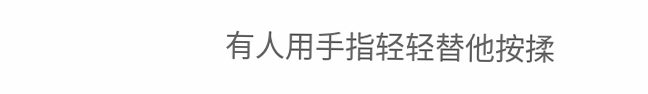有人用手指轻轻替他按揉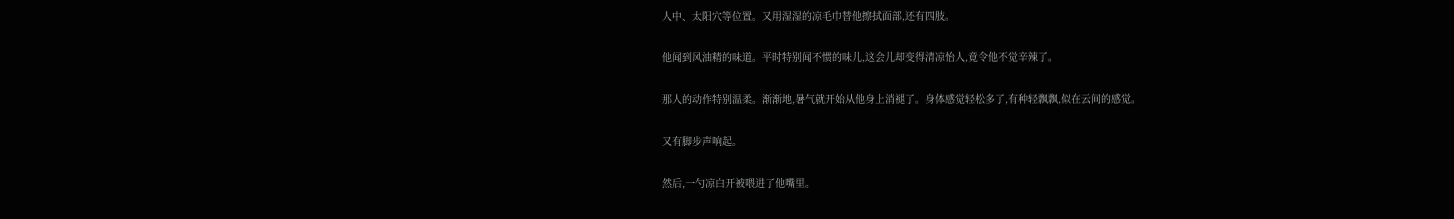人中、太阳穴等位置。又用湿湿的凉毛巾替他擦拭面部,还有四肢。

他闻到风油精的味道。平时特别闻不惯的味儿,这会儿却变得清凉怡人,竟令他不觉辛辣了。

那人的动作特别温柔。渐渐地,暑气就开始从他身上消褪了。身体感觉轻松多了,有种轻飘飘,似在云间的感觉。

又有脚步声响起。

然后,一勺凉白开被喂进了他嘴里。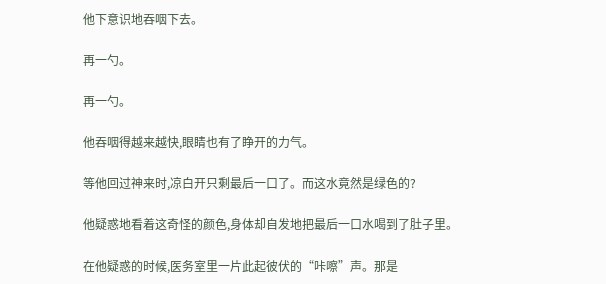他下意识地吞咽下去。

再一勺。

再一勺。

他吞咽得越来越快,眼睛也有了睁开的力气。

等他回过神来时,凉白开只剩最后一口了。而这水竟然是绿色的?

他疑惑地看着这奇怪的颜色,身体却自发地把最后一口水喝到了肚子里。

在他疑惑的时候,医务室里一片此起彼伏的“咔嚓”声。那是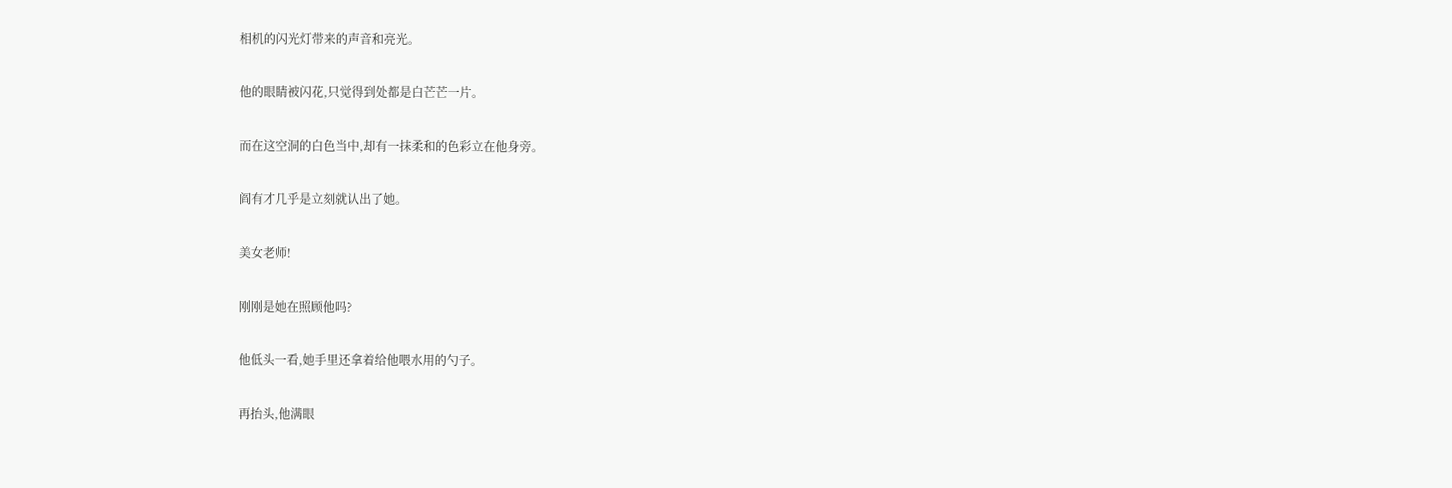相机的闪光灯带来的声音和亮光。

他的眼睛被闪花,只觉得到处都是白芒芒一片。

而在这空洞的白色当中,却有一抹柔和的色彩立在他身旁。

阎有才几乎是立刻就认出了她。

美女老师!

刚刚是她在照顾他吗?

他低头一看,她手里还拿着给他喂水用的勺子。

再抬头,他满眼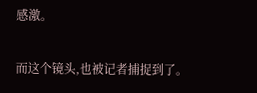感激。

而这个镜头,也被记者捕捉到了。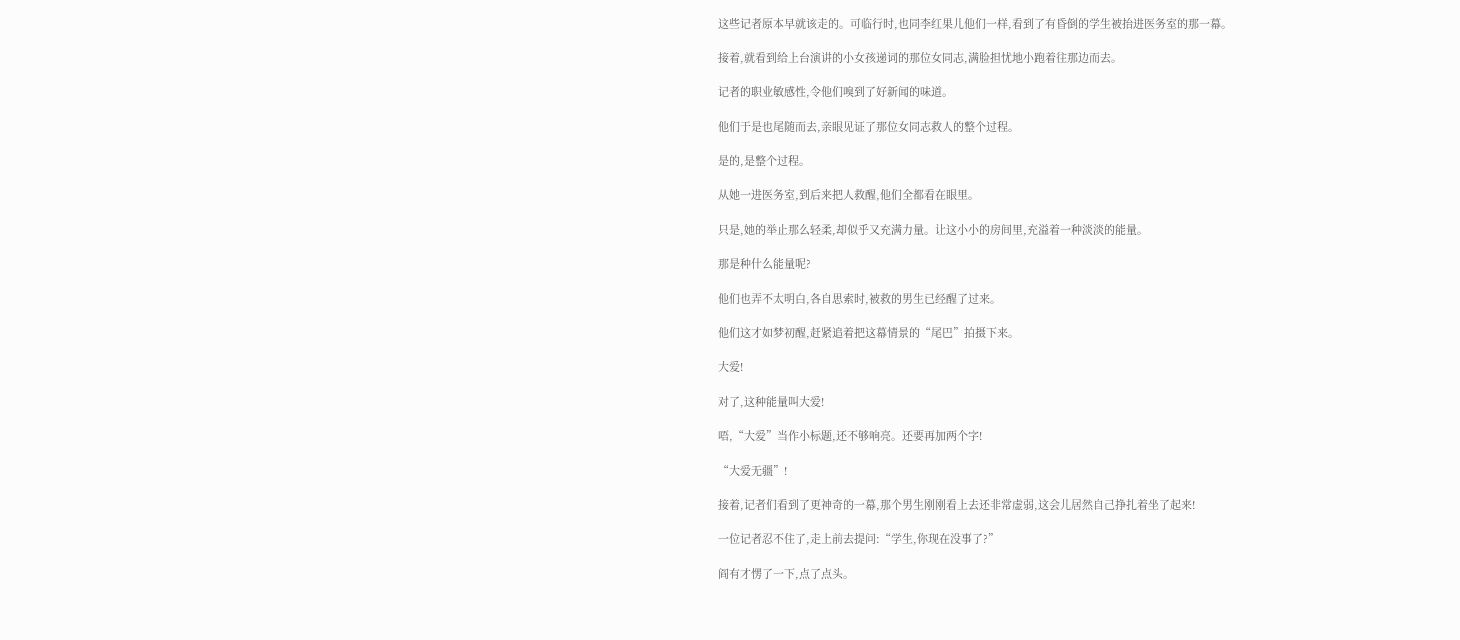这些记者原本早就该走的。可临行时,也同李红果儿他们一样,看到了有昏倒的学生被抬进医务室的那一幕。

接着,就看到给上台演讲的小女孩递词的那位女同志,满脸担忧地小跑着往那边而去。

记者的职业敏感性,令他们嗅到了好新闻的味道。

他们于是也尾随而去,亲眼见证了那位女同志救人的整个过程。

是的,是整个过程。

从她一进医务室,到后来把人救醒,他们全都看在眼里。

只是,她的举止那么轻柔,却似乎又充满力量。让这小小的房间里,充溢着一种淡淡的能量。

那是种什么能量呢?

他们也弄不太明白,各自思索时,被救的男生已经醒了过来。

他们这才如梦初醒,赶紧追着把这幕情景的“尾巴”拍摄下来。

大爱!

对了,这种能量叫大爱!

唔,“大爱”当作小标题,还不够响亮。还要再加两个字!

“大爱无疆”!

接着,记者们看到了更神奇的一幕,那个男生刚刚看上去还非常虚弱,这会儿居然自己挣扎着坐了起来!

一位记者忍不住了,走上前去提问:“学生,你现在没事了?”

阎有才愣了一下,点了点头。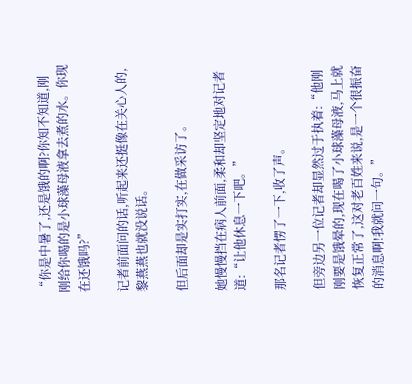“你是中暑了,还是饿的啊?你知不知道,刚刚给你喝的是小球藻母液拿去煮的水。你现在还饿吗?”

记者前面问的话,听起来还挺像在关心人的,黎燕燕也就没说话。

但后面却是实打实,在做采访了。

她慢慢挡在病人前面,柔和却坚定地对记者道:“让他休息一下吧。”

那名记者愣了一下,收了声。

但旁边另一位记者却显然过于执着:“他刚刚要是饿晕的,现在喝了小球藻母液,马上就恢复正常了,这对老百姓来说,是一个很振奋的消息啊!我就问一句。”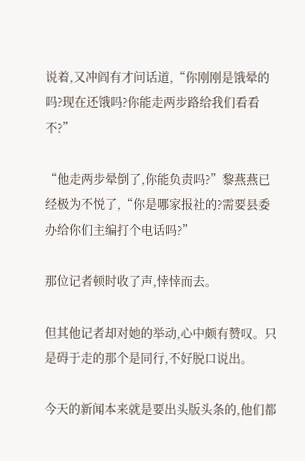说着,又冲阎有才问话道,“你刚刚是饿晕的吗?现在还饿吗?你能走两步路给我们看看不?”

“他走两步晕倒了,你能负责吗?”黎燕燕已经极为不悦了,“你是哪家报社的?需要县委办给你们主编打个电话吗?”

那位记者顿时收了声,悻悻而去。

但其他记者却对她的举动,心中颇有赞叹。只是碍于走的那个是同行,不好脱口说出。

今天的新闻本来就是要出头版头条的,他们都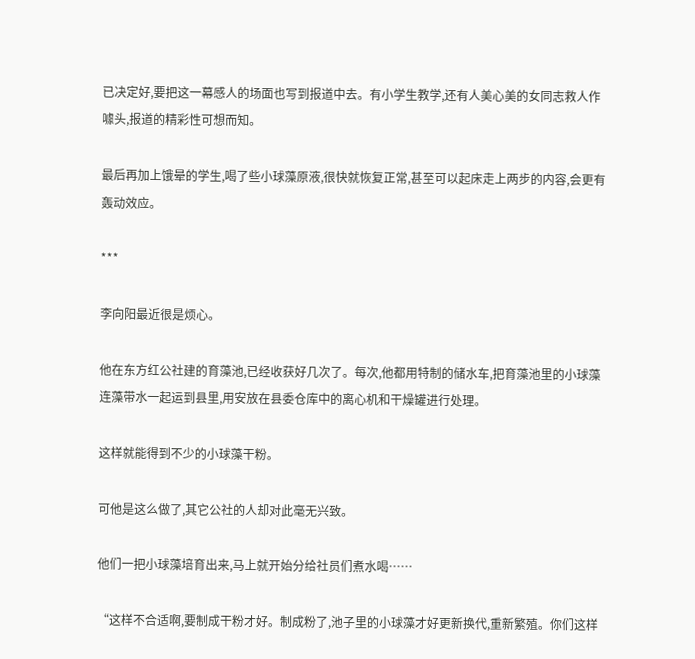已决定好,要把这一幕感人的场面也写到报道中去。有小学生教学,还有人美心美的女同志救人作噱头,报道的精彩性可想而知。

最后再加上饿晕的学生,喝了些小球藻原液,很快就恢复正常,甚至可以起床走上两步的内容,会更有轰动效应。

***

李向阳最近很是烦心。

他在东方红公社建的育藻池,已经收获好几次了。每次,他都用特制的储水车,把育藻池里的小球藻连藻带水一起运到县里,用安放在县委仓库中的离心机和干燥罐进行处理。

这样就能得到不少的小球藻干粉。

可他是这么做了,其它公社的人却对此毫无兴致。

他们一把小球藻培育出来,马上就开始分给社员们煮水喝……

“这样不合适啊,要制成干粉才好。制成粉了,池子里的小球藻才好更新换代,重新繁殖。你们这样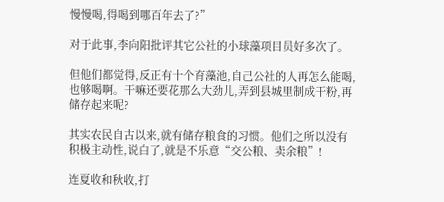慢慢喝,得喝到哪百年去了?”

对于此事,李向阳批评其它公社的小球藻项目员好多次了。

但他们都觉得,反正有十个育藻池,自己公社的人再怎么能喝,也够喝啊。干嘛还要花那么大劲儿,弄到县城里制成干粉,再储存起来呢?

其实农民自古以来,就有储存粮食的习惯。他们之所以没有积极主动性,说白了,就是不乐意“交公粮、卖余粮”!

连夏收和秋收,打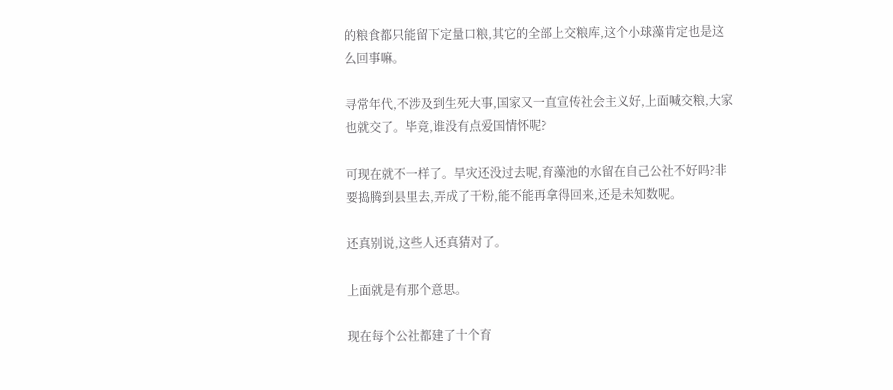的粮食都只能留下定量口粮,其它的全部上交粮库,这个小球藻肯定也是这么回事嘛。

寻常年代,不涉及到生死大事,国家又一直宣传社会主义好,上面喊交粮,大家也就交了。毕竟,谁没有点爱国情怀呢?

可现在就不一样了。旱灾还没过去呢,育藻池的水留在自己公社不好吗?非要捣腾到县里去,弄成了干粉,能不能再拿得回来,还是未知数呢。

还真别说,这些人还真猜对了。

上面就是有那个意思。

现在每个公社都建了十个育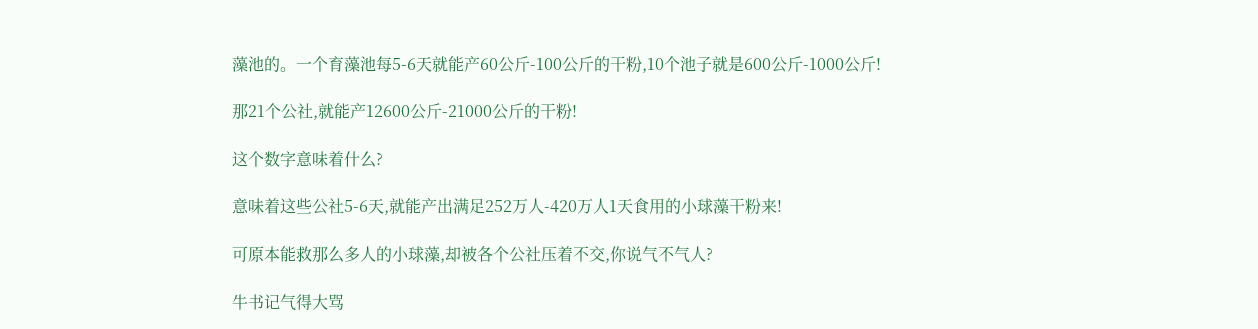藻池的。一个育藻池每5-6天就能产60公斤-100公斤的干粉,10个池子就是600公斤-1000公斤!

那21个公社,就能产12600公斤-21000公斤的干粉!

这个数字意味着什么?

意味着这些公社5-6天,就能产出满足252万人-420万人1天食用的小球藻干粉来!

可原本能救那么多人的小球藻,却被各个公社压着不交,你说气不气人?

牛书记气得大骂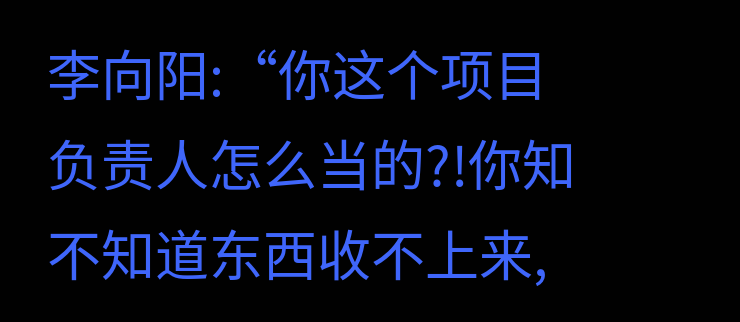李向阳:“你这个项目负责人怎么当的?!你知不知道东西收不上来,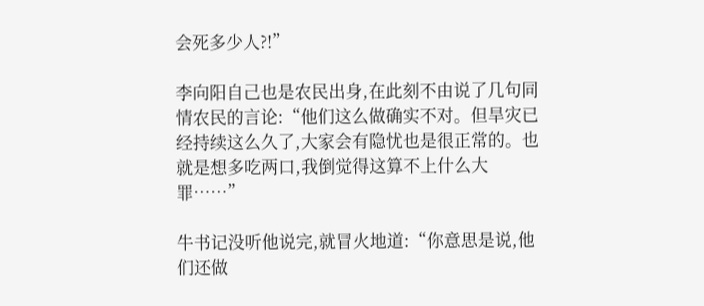会死多少人?!”

李向阳自己也是农民出身,在此刻不由说了几句同情农民的言论:“他们这么做确实不对。但旱灾已经持续这么久了,大家会有隐忧也是很正常的。也就是想多吃两口,我倒觉得这算不上什么大罪……”

牛书记没听他说完,就冒火地道:“你意思是说,他们还做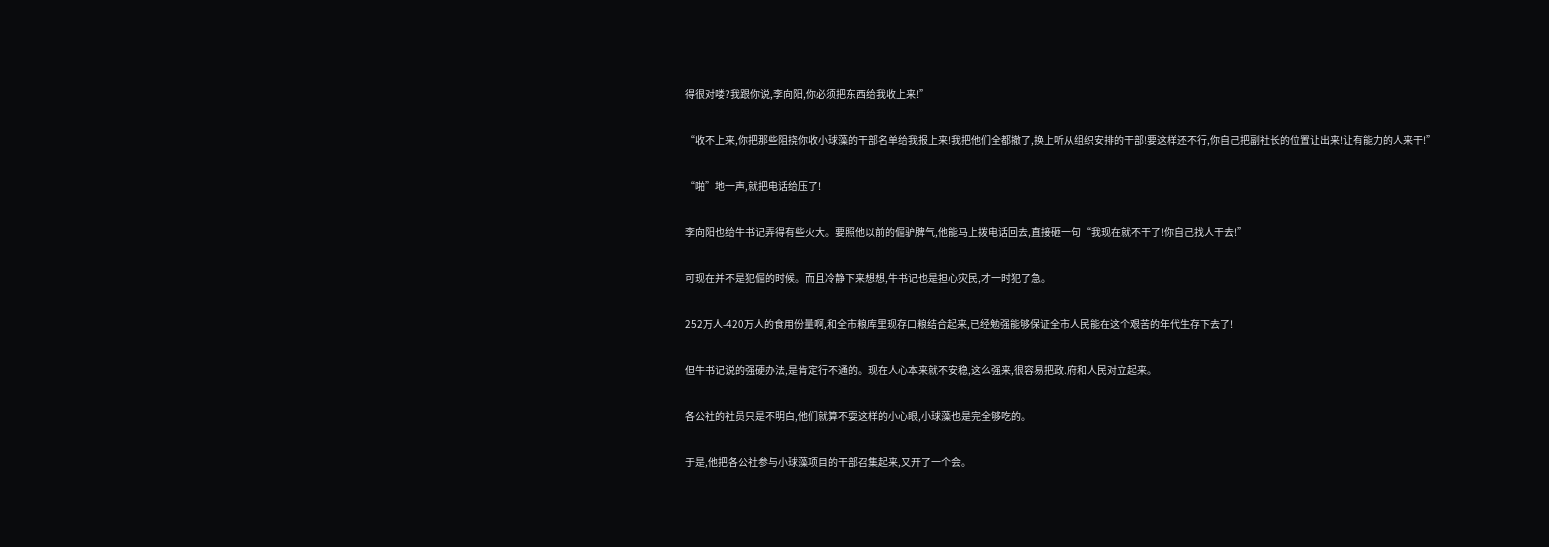得很对喽?我跟你说,李向阳,你必须把东西给我收上来!”

“收不上来,你把那些阻挠你收小球藻的干部名单给我报上来!我把他们全都撤了,换上听从组织安排的干部!要这样还不行,你自己把副社长的位置让出来!让有能力的人来干!”

“啪”地一声,就把电话给压了!

李向阳也给牛书记弄得有些火大。要照他以前的倔驴脾气,他能马上拨电话回去,直接砸一句“我现在就不干了!你自己找人干去!”

可现在并不是犯倔的时候。而且冷静下来想想,牛书记也是担心灾民,才一时犯了急。

252万人-420万人的食用份量啊,和全市粮库里现存口粮结合起来,已经勉强能够保证全市人民能在这个艰苦的年代生存下去了!

但牛书记说的强硬办法,是肯定行不通的。现在人心本来就不安稳,这么强来,很容易把政.府和人民对立起来。

各公社的社员只是不明白,他们就算不耍这样的小心眼,小球藻也是完全够吃的。

于是,他把各公社参与小球藻项目的干部召集起来,又开了一个会。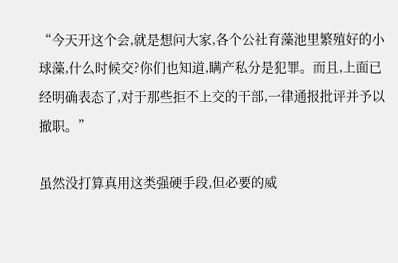“今天开这个会,就是想问大家,各个公社育藻池里繁殖好的小球藻,什么时候交?你们也知道,瞒产私分是犯罪。而且,上面已经明确表态了,对于那些拒不上交的干部,一律通报批评并予以撤职。”

虽然没打算真用这类强硬手段,但必要的威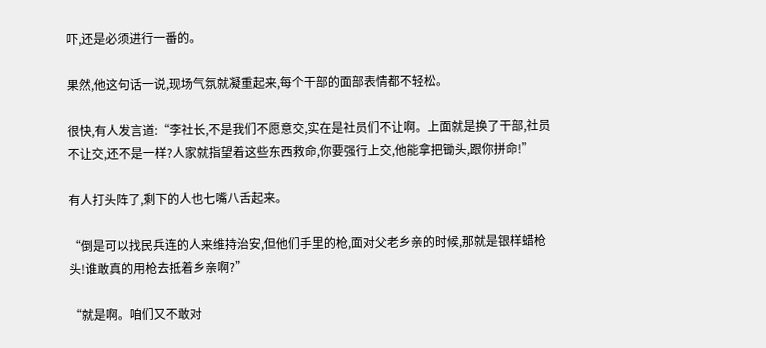吓,还是必须进行一番的。

果然,他这句话一说,现场气氛就凝重起来,每个干部的面部表情都不轻松。

很快,有人发言道:“李社长,不是我们不愿意交,实在是社员们不让啊。上面就是换了干部,社员不让交,还不是一样?人家就指望着这些东西救命,你要强行上交,他能拿把锄头,跟你拼命!”

有人打头阵了,剩下的人也七嘴八舌起来。

“倒是可以找民兵连的人来维持治安,但他们手里的枪,面对父老乡亲的时候,那就是银样蜡枪头!谁敢真的用枪去抵着乡亲啊?”

“就是啊。咱们又不敢对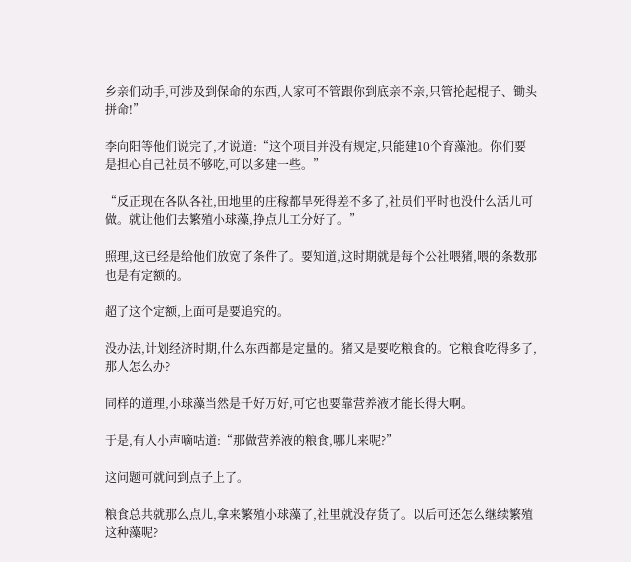乡亲们动手,可涉及到保命的东西,人家可不管跟你到底亲不亲,只管抡起棍子、锄头拼命!”

李向阳等他们说完了,才说道:“这个项目并没有规定,只能建10个育藻池。你们要是担心自己社员不够吃,可以多建一些。”

“反正现在各队各社,田地里的庄稼都旱死得差不多了,社员们平时也没什么活儿可做。就让他们去繁殖小球藻,挣点儿工分好了。”

照理,这已经是给他们放宽了条件了。要知道,这时期就是每个公社喂猪,喂的条数那也是有定额的。

超了这个定额,上面可是要追究的。

没办法,计划经济时期,什么东西都是定量的。猪又是要吃粮食的。它粮食吃得多了,那人怎么办?

同样的道理,小球藻当然是千好万好,可它也要靠营养液才能长得大啊。

于是,有人小声嘀咕道:“那做营养液的粮食,哪儿来呢?”

这问题可就问到点子上了。

粮食总共就那么点儿,拿来繁殖小球藻了,社里就没存货了。以后可还怎么继续繁殖这种藻呢?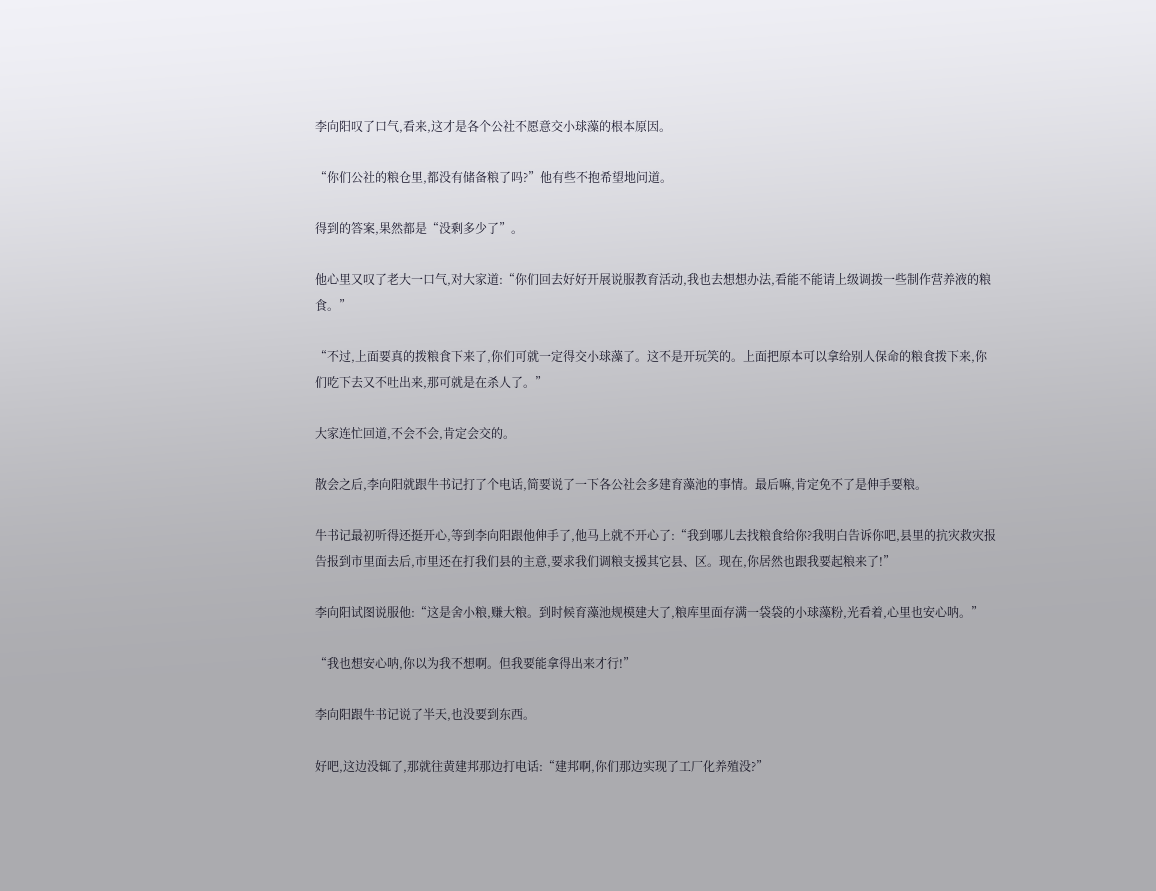李向阳叹了口气,看来,这才是各个公社不愿意交小球藻的根本原因。

“你们公社的粮仓里,都没有储备粮了吗?”他有些不抱希望地问道。

得到的答案,果然都是“没剩多少了”。

他心里又叹了老大一口气,对大家道:“你们回去好好开展说服教育活动,我也去想想办法,看能不能请上级调拨一些制作营养液的粮食。”

“不过,上面要真的拨粮食下来了,你们可就一定得交小球藻了。这不是开玩笑的。上面把原本可以拿给别人保命的粮食拨下来,你们吃下去又不吐出来,那可就是在杀人了。”

大家连忙回道,不会不会,肯定会交的。

散会之后,李向阳就跟牛书记打了个电话,简要说了一下各公社会多建育藻池的事情。最后嘛,肯定免不了是伸手要粮。

牛书记最初听得还挺开心,等到李向阳跟他伸手了,他马上就不开心了:“我到哪儿去找粮食给你?我明白告诉你吧,县里的抗灾救灾报告报到市里面去后,市里还在打我们县的主意,要求我们调粮支援其它县、区。现在,你居然也跟我要起粮来了!”

李向阳试图说服他:“这是舍小粮,赚大粮。到时候育藻池规模建大了,粮库里面存满一袋袋的小球藻粉,光看着,心里也安心呐。”

“我也想安心呐,你以为我不想啊。但我要能拿得出来才行!”

李向阳跟牛书记说了半天,也没要到东西。

好吧,这边没辄了,那就往黄建邦那边打电话:“建邦啊,你们那边实现了工厂化养殖没?”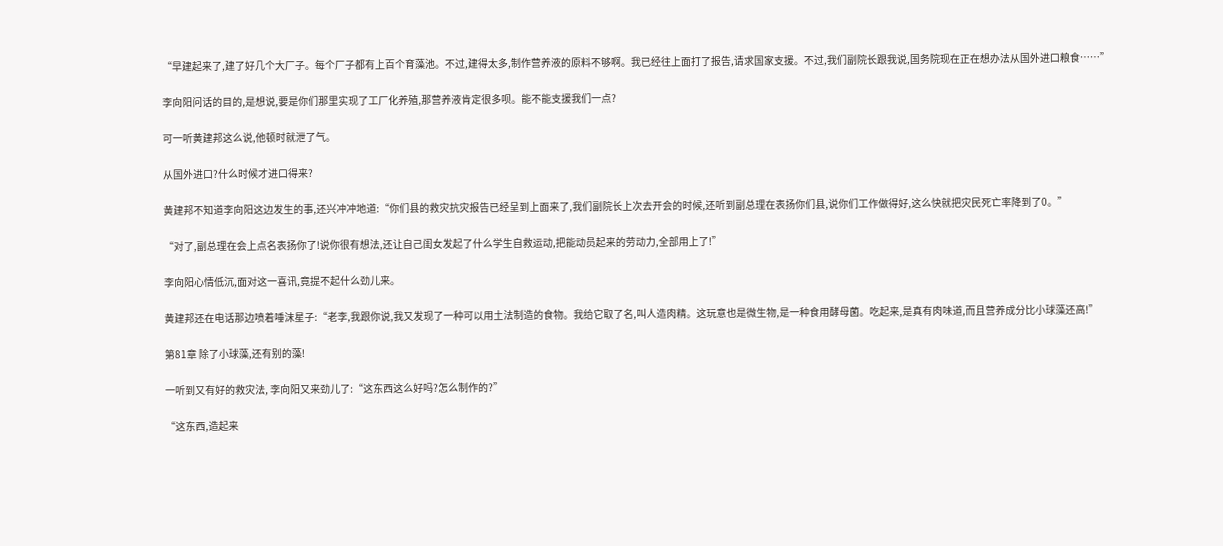“早建起来了,建了好几个大厂子。每个厂子都有上百个育藻池。不过,建得太多,制作营养液的原料不够啊。我已经往上面打了报告,请求国家支援。不过,我们副院长跟我说,国务院现在正在想办法从国外进口粮食……”

李向阳问话的目的,是想说,要是你们那里实现了工厂化养殖,那营养液肯定很多呗。能不能支援我们一点?

可一听黄建邦这么说,他顿时就泄了气。

从国外进口?什么时候才进口得来?

黄建邦不知道李向阳这边发生的事,还兴冲冲地道:“你们县的救灾抗灾报告已经呈到上面来了,我们副院长上次去开会的时候,还听到副总理在表扬你们县,说你们工作做得好,这么快就把灾民死亡率降到了0。”

“对了,副总理在会上点名表扬你了!说你很有想法,还让自己闺女发起了什么学生自救运动,把能动员起来的劳动力,全部用上了!”

李向阳心情低沉,面对这一喜讯,竟提不起什么劲儿来。

黄建邦还在电话那边喷着唾沫星子:“老李,我跟你说,我又发现了一种可以用土法制造的食物。我给它取了名,叫人造肉精。这玩意也是微生物,是一种食用酵母菌。吃起来,是真有肉味道,而且营养成分比小球藻还高!”

第81章 除了小球藻,还有别的藻!

一听到又有好的救灾法, 李向阳又来劲儿了:“这东西这么好吗?怎么制作的?”

“这东西,造起来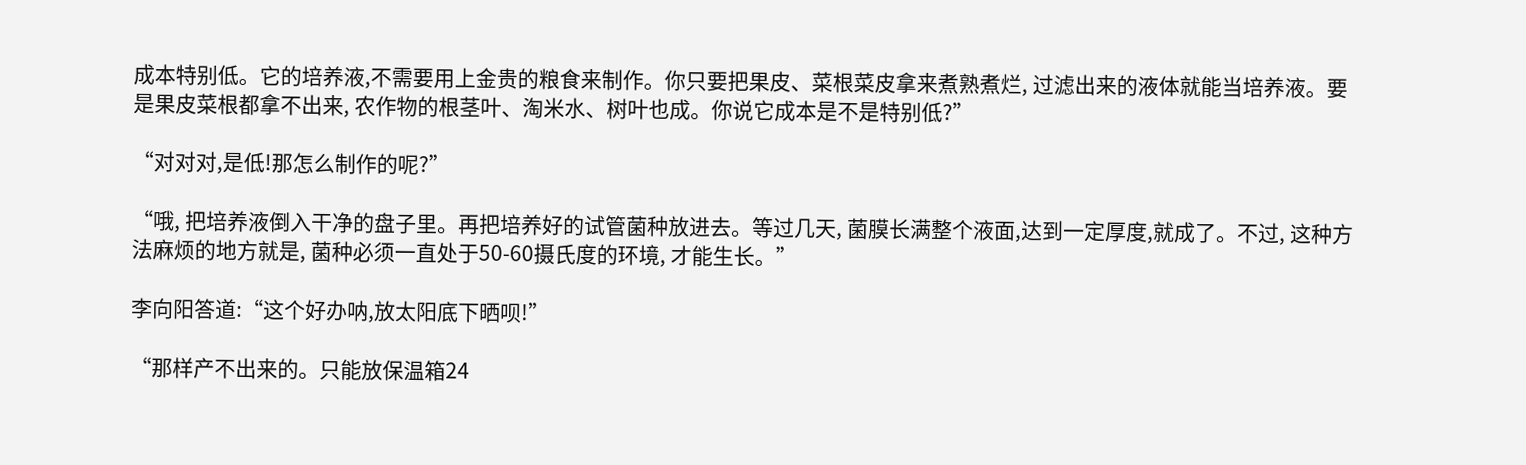成本特别低。它的培养液,不需要用上金贵的粮食来制作。你只要把果皮、菜根菜皮拿来煮熟煮烂, 过滤出来的液体就能当培养液。要是果皮菜根都拿不出来, 农作物的根茎叶、淘米水、树叶也成。你说它成本是不是特别低?”

“对对对,是低!那怎么制作的呢?”

“哦, 把培养液倒入干净的盘子里。再把培养好的试管菌种放进去。等过几天, 菌膜长满整个液面,达到一定厚度,就成了。不过, 这种方法麻烦的地方就是, 菌种必须一直处于50-60摄氏度的环境, 才能生长。”

李向阳答道:“这个好办呐,放太阳底下晒呗!”

“那样产不出来的。只能放保温箱24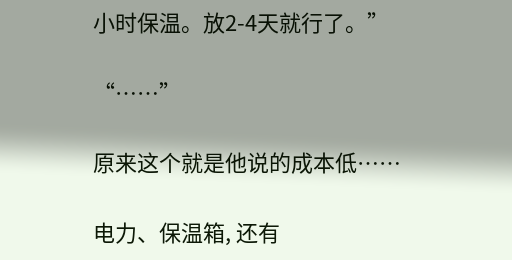小时保温。放2-4天就行了。”

“……”

原来这个就是他说的成本低……

电力、保温箱, 还有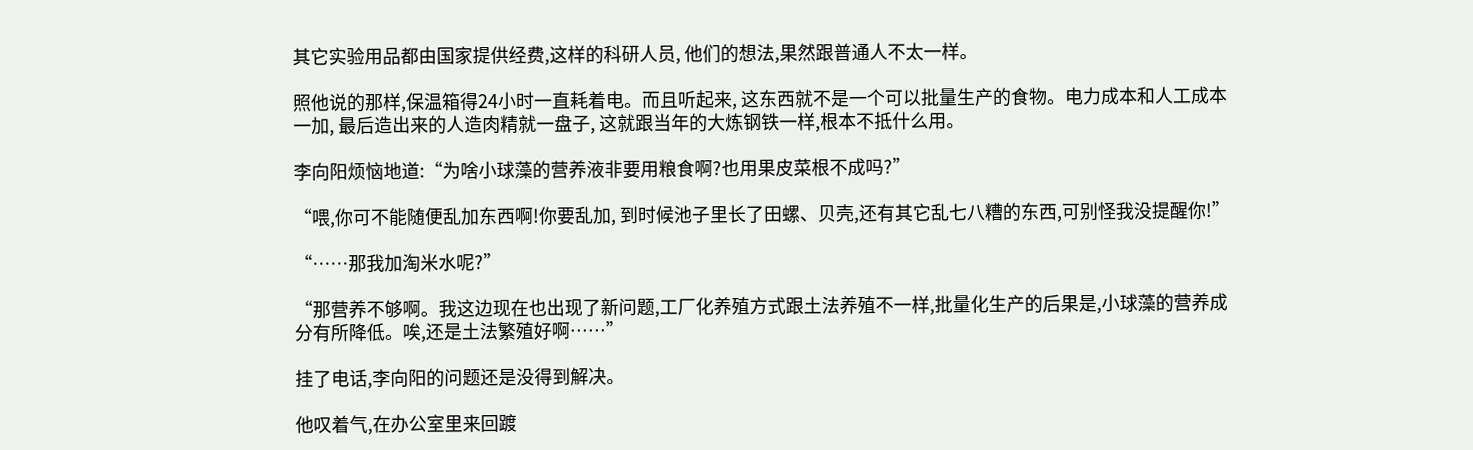其它实验用品都由国家提供经费,这样的科研人员, 他们的想法,果然跟普通人不太一样。

照他说的那样,保温箱得24小时一直耗着电。而且听起来, 这东西就不是一个可以批量生产的食物。电力成本和人工成本一加, 最后造出来的人造肉精就一盘子, 这就跟当年的大炼钢铁一样,根本不抵什么用。

李向阳烦恼地道:“为啥小球藻的营养液非要用粮食啊?也用果皮菜根不成吗?”

“喂,你可不能随便乱加东西啊!你要乱加, 到时候池子里长了田螺、贝壳,还有其它乱七八糟的东西,可别怪我没提醒你!”

“……那我加淘米水呢?”

“那营养不够啊。我这边现在也出现了新问题,工厂化养殖方式跟土法养殖不一样,批量化生产的后果是,小球藻的营养成分有所降低。唉,还是土法繁殖好啊……”

挂了电话,李向阳的问题还是没得到解决。

他叹着气,在办公室里来回踱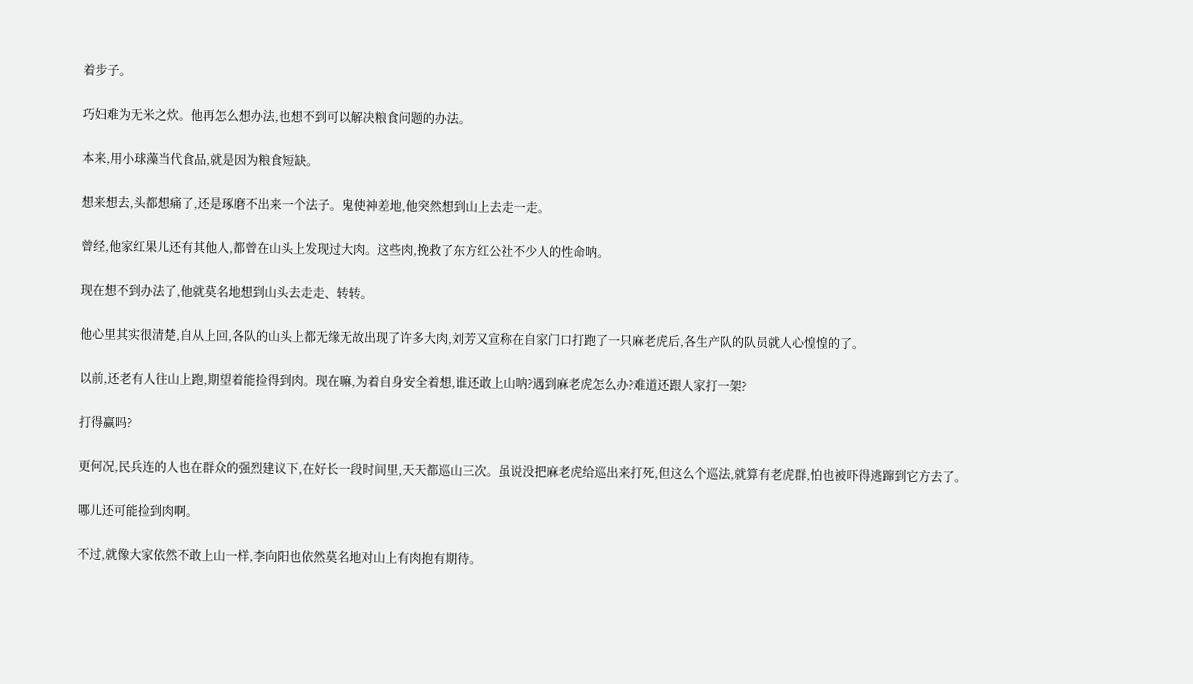着步子。

巧妇难为无米之炊。他再怎么想办法,也想不到可以解决粮食问题的办法。

本来,用小球藻当代食品,就是因为粮食短缺。

想来想去,头都想痛了,还是琢磨不出来一个法子。鬼使神差地,他突然想到山上去走一走。

曾经,他家红果儿还有其他人,都曾在山头上发现过大肉。这些肉,挽救了东方红公社不少人的性命呐。

现在想不到办法了,他就莫名地想到山头去走走、转转。

他心里其实很清楚,自从上回,各队的山头上都无缘无故出现了许多大肉,刘芳又宣称在自家门口打跑了一只麻老虎后,各生产队的队员就人心惶惶的了。

以前,还老有人往山上跑,期望着能捡得到肉。现在嘛,为着自身安全着想,谁还敢上山呐?遇到麻老虎怎么办?难道还跟人家打一架?

打得赢吗?

更何况,民兵连的人也在群众的强烈建议下,在好长一段时间里,天天都巡山三次。虽说没把麻老虎给巡出来打死,但这么个巡法,就算有老虎群,怕也被吓得逃蹿到它方去了。

哪儿还可能捡到肉啊。

不过,就像大家依然不敢上山一样,李向阳也依然莫名地对山上有肉抱有期待。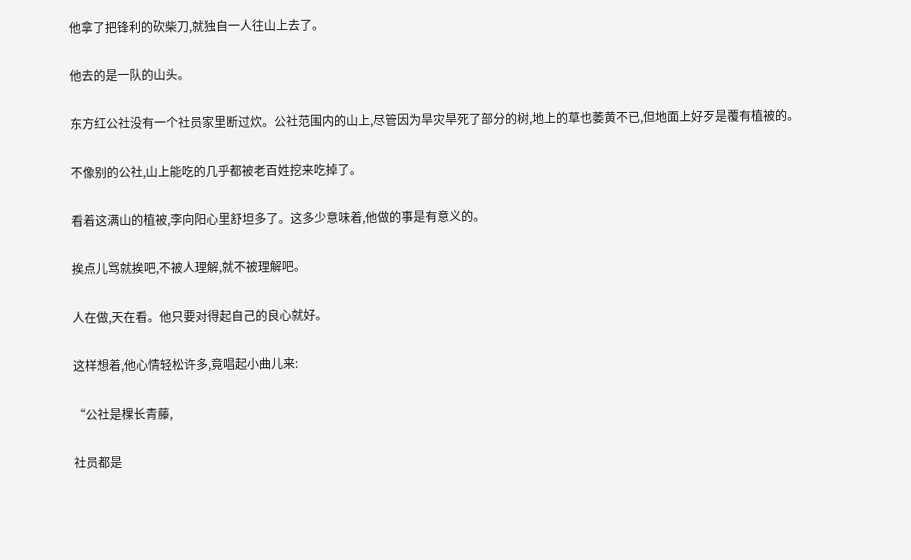他拿了把锋利的砍柴刀,就独自一人往山上去了。

他去的是一队的山头。

东方红公社没有一个社员家里断过炊。公社范围内的山上,尽管因为旱灾旱死了部分的树,地上的草也萎黄不已,但地面上好歹是覆有植被的。

不像别的公社,山上能吃的几乎都被老百姓挖来吃掉了。

看着这满山的植被,李向阳心里舒坦多了。这多少意味着,他做的事是有意义的。

挨点儿骂就挨吧,不被人理解,就不被理解吧。

人在做,天在看。他只要对得起自己的良心就好。

这样想着,他心情轻松许多,竟唱起小曲儿来:

“公社是棵长青藤,

社员都是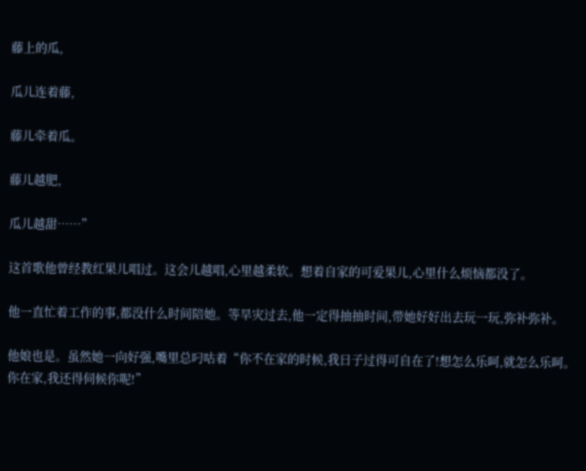藤上的瓜,

瓜儿连着藤,

藤儿牵着瓜。

藤儿越肥,

瓜儿越甜……”

这首歌他曾经教红果儿唱过。这会儿越唱,心里越柔软。想着自家的可爱果儿,心里什么烦恼都没了。

他一直忙着工作的事,都没什么时间陪她。等旱灾过去,他一定得抽抽时间,带她好好出去玩一玩,弥补弥补。

他娘也是。虽然她一向好强,嘴里总叼咕着“你不在家的时候,我日子过得可自在了!想怎么乐呵,就怎么乐呵。你在家,我还得伺候你呢!”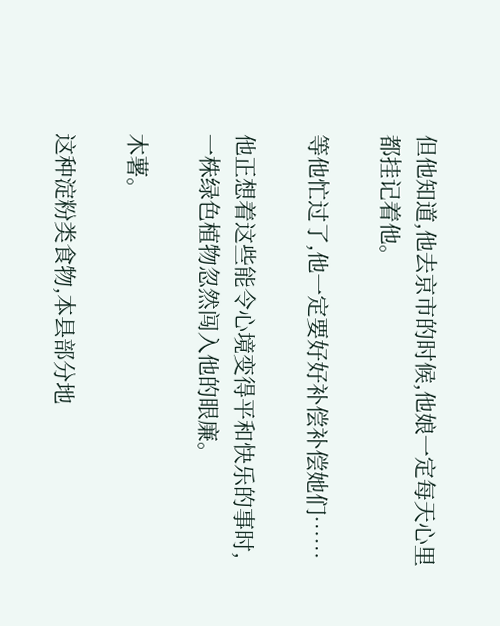但他知道,他去京市的时候,他娘一定每天心里都挂记着他。

等他忙过了,他一定要好好补偿补偿她们……

他正想着这些能令心境变得平和快乐的事时,一株绿色植物忽然闯入他的眼廉。

木薯。

这种淀粉类食物,本县部分地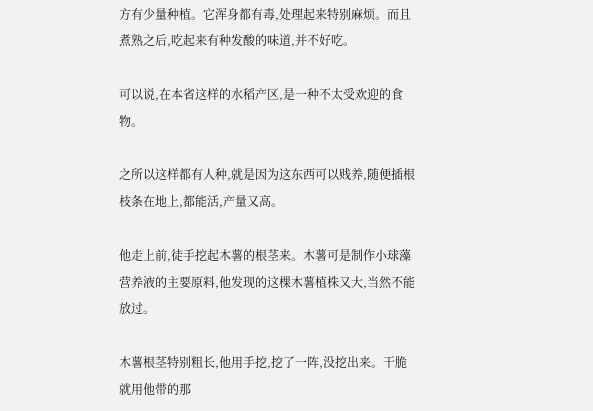方有少量种植。它浑身都有毒,处理起来特别麻烦。而且煮熟之后,吃起来有种发酸的味道,并不好吃。

可以说,在本省这样的水稻产区,是一种不太受欢迎的食物。

之所以这样都有人种,就是因为这东西可以贱养,随便插根枝条在地上,都能活,产量又高。

他走上前,徒手挖起木薯的根茎来。木薯可是制作小球藻营养液的主要原料,他发现的这棵木薯植株又大,当然不能放过。

木薯根茎特别粗长,他用手挖,挖了一阵,没挖出来。干脆就用他带的那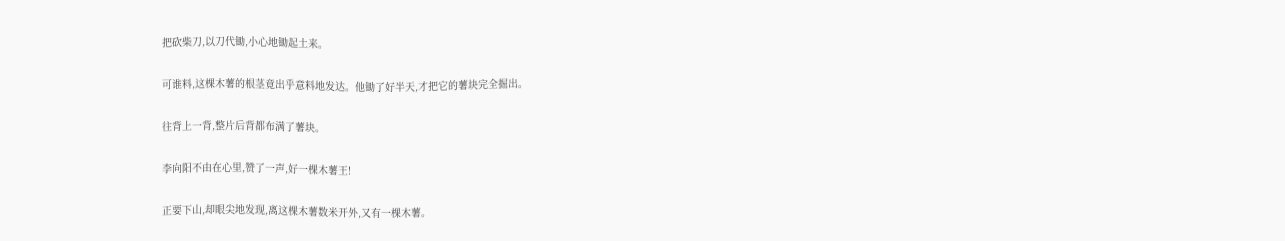把砍柴刀,以刀代锄,小心地锄起土来。

可谁料,这棵木薯的根茎竟出乎意料地发达。他锄了好半天,才把它的薯块完全掘出。

往背上一背,整片后背都布满了薯块。

李向阳不由在心里,赞了一声,好一棵木薯王!

正要下山,却眼尖地发现,离这棵木薯数米开外,又有一棵木薯。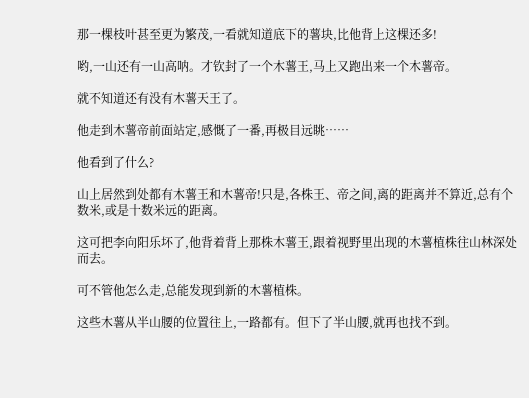那一棵枝叶甚至更为繁茂,一看就知道底下的薯块,比他背上这棵还多!

哟,一山还有一山高呐。才钦封了一个木薯王,马上又跑出来一个木薯帝。

就不知道还有没有木薯天王了。

他走到木薯帝前面站定,感慨了一番,再极目远眺……

他看到了什么?

山上居然到处都有木薯王和木薯帝!只是,各株王、帝之间,离的距离并不算近,总有个数米,或是十数米远的距离。

这可把李向阳乐坏了,他背着背上那株木薯王,跟着视野里出现的木薯植株往山林深处而去。

可不管他怎么走,总能发现到新的木薯植株。

这些木薯从半山腰的位置往上,一路都有。但下了半山腰,就再也找不到。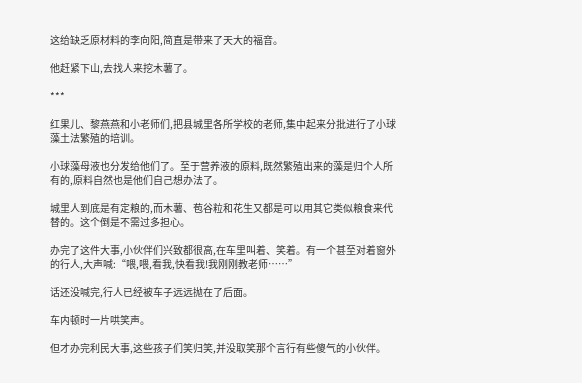这给缺乏原材料的李向阳,简直是带来了天大的福音。

他赶紧下山,去找人来挖木薯了。

***

红果儿、黎燕燕和小老师们,把县城里各所学校的老师,集中起来分批进行了小球藻土法繁殖的培训。

小球藻母液也分发给他们了。至于营养液的原料,既然繁殖出来的藻是归个人所有的,原料自然也是他们自己想办法了。

城里人到底是有定粮的,而木薯、苞谷粒和花生又都是可以用其它类似粮食来代替的。这个倒是不需过多担心。

办完了这件大事,小伙伴们兴致都很高,在车里叫着、笑着。有一个甚至对着窗外的行人,大声喊:“喂,喂,看我,快看我!我刚刚教老师……”

话还没喊完,行人已经被车子远远抛在了后面。

车内顿时一片哄笑声。

但才办完利民大事,这些孩子们笑归笑,并没取笑那个言行有些傻气的小伙伴。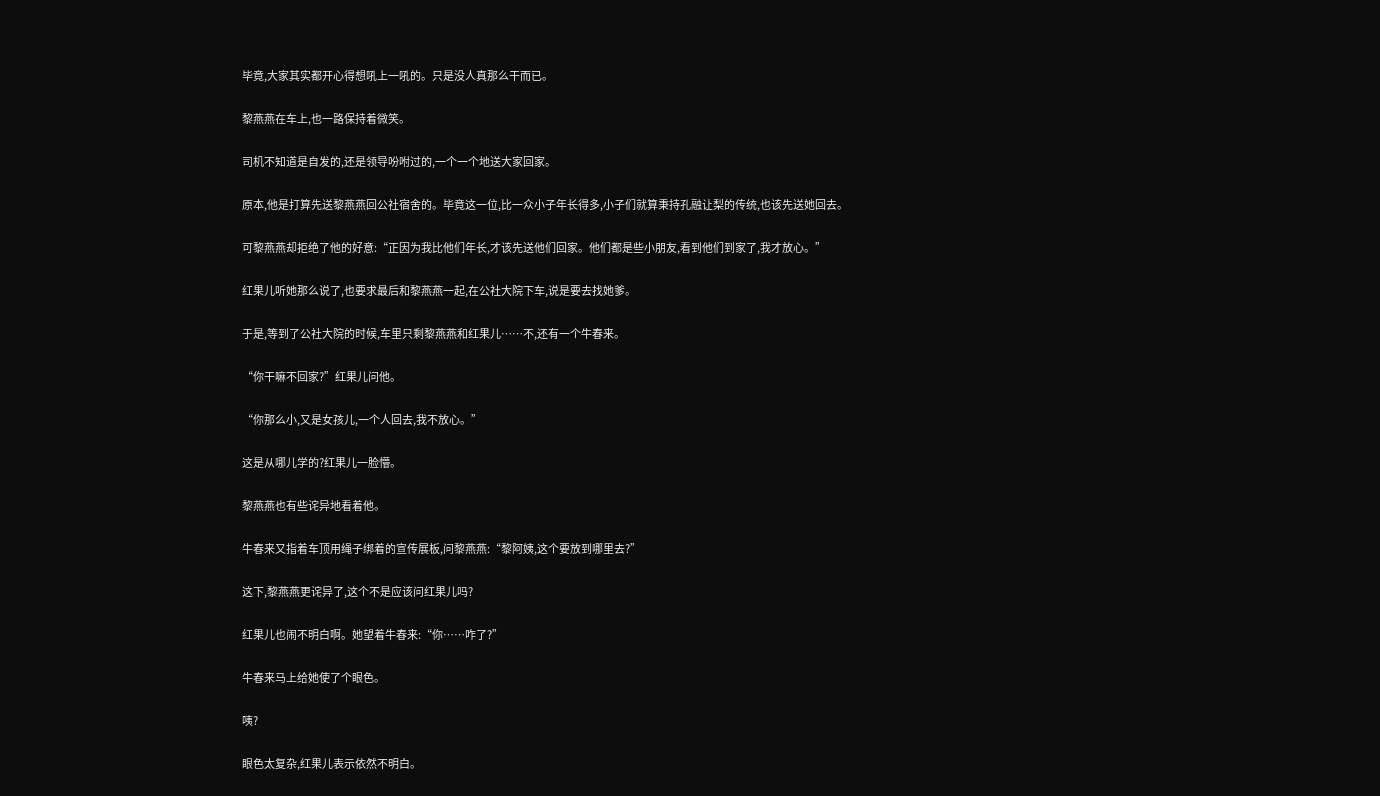毕竟,大家其实都开心得想吼上一吼的。只是没人真那么干而已。

黎燕燕在车上,也一路保持着微笑。

司机不知道是自发的,还是领导吩咐过的,一个一个地送大家回家。

原本,他是打算先送黎燕燕回公社宿舍的。毕竟这一位,比一众小子年长得多,小子们就算秉持孔融让梨的传统,也该先送她回去。

可黎燕燕却拒绝了他的好意:“正因为我比他们年长,才该先送他们回家。他们都是些小朋友,看到他们到家了,我才放心。”

红果儿听她那么说了,也要求最后和黎燕燕一起,在公社大院下车,说是要去找她爹。

于是,等到了公社大院的时候,车里只剩黎燕燕和红果儿……不,还有一个牛春来。

“你干嘛不回家?”红果儿问他。

“你那么小,又是女孩儿,一个人回去,我不放心。”

这是从哪儿学的?红果儿一脸懵。

黎燕燕也有些诧异地看着他。

牛春来又指着车顶用绳子绑着的宣传展板,问黎燕燕:“黎阿姨,这个要放到哪里去?”

这下,黎燕燕更诧异了,这个不是应该问红果儿吗?

红果儿也闹不明白啊。她望着牛春来:“你……咋了?”

牛春来马上给她使了个眼色。

咦?

眼色太复杂,红果儿表示依然不明白。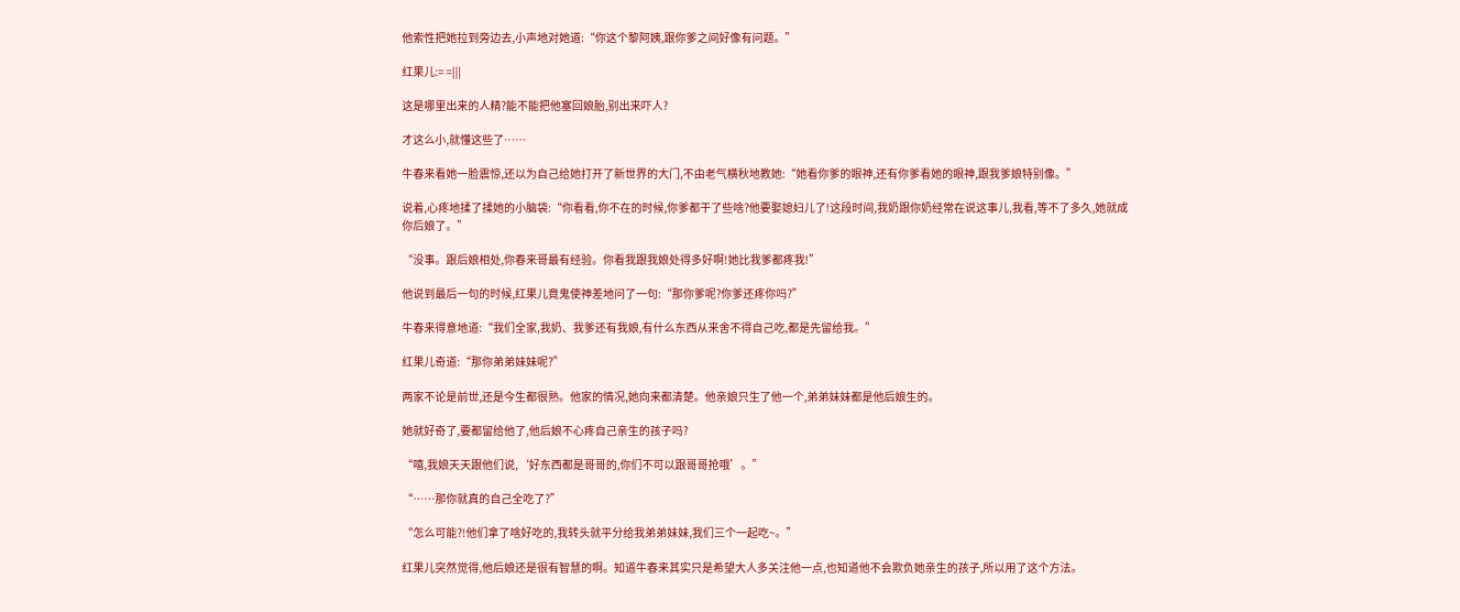他索性把她拉到旁边去,小声地对她道:“你这个黎阿姨,跟你爹之间好像有问题。”

红果儿:= =|||

这是哪里出来的人精?能不能把他塞回娘胎,别出来吓人?

才这么小,就懂这些了……

牛春来看她一脸震惊,还以为自己给她打开了新世界的大门,不由老气横秋地教她:“她看你爹的眼神,还有你爹看她的眼神,跟我爹娘特别像。”

说着,心疼地揉了揉她的小脑袋:“你看看,你不在的时候,你爹都干了些啥?他要娶媳妇儿了!这段时间,我奶跟你奶经常在说这事儿,我看,等不了多久,她就成你后娘了。”

“没事。跟后娘相处,你春来哥最有经验。你看我跟我娘处得多好啊!她比我爹都疼我!”

他说到最后一句的时候,红果儿竟鬼使神差地问了一句:“那你爹呢?你爹还疼你吗?”

牛春来得意地道:“我们全家,我奶、我爹还有我娘,有什么东西从来舍不得自己吃,都是先留给我。”

红果儿奇道:“那你弟弟妹妹呢?”

两家不论是前世,还是今生都很熟。他家的情况,她向来都清楚。他亲娘只生了他一个,弟弟妹妹都是他后娘生的。

她就好奇了,要都留给他了,他后娘不心疼自己亲生的孩子吗?

“嘻,我娘天天跟他们说,‘好东西都是哥哥的,你们不可以跟哥哥抢哦’。”

“……那你就真的自己全吃了?”

“怎么可能?!他们拿了啥好吃的,我转头就平分给我弟弟妹妹,我们三个一起吃~。”

红果儿突然觉得,他后娘还是很有智慧的啊。知道牛春来其实只是希望大人多关注他一点,也知道他不会欺负她亲生的孩子,所以用了这个方法。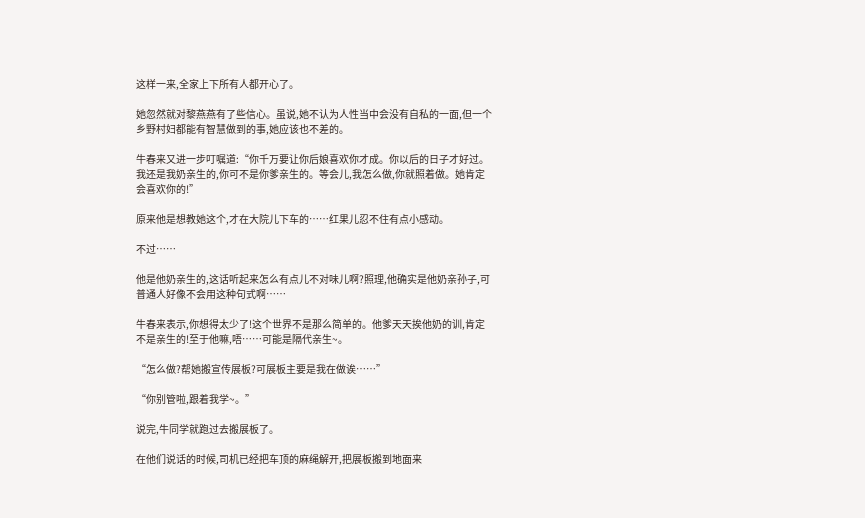这样一来,全家上下所有人都开心了。

她忽然就对黎燕燕有了些信心。虽说,她不认为人性当中会没有自私的一面,但一个乡野村妇都能有智慧做到的事,她应该也不差的。

牛春来又进一步叮嘱道:“你千万要让你后娘喜欢你才成。你以后的日子才好过。我还是我奶亲生的,你可不是你爹亲生的。等会儿,我怎么做,你就照着做。她肯定会喜欢你的!”

原来他是想教她这个,才在大院儿下车的……红果儿忍不住有点小感动。

不过……

他是他奶亲生的,这话听起来怎么有点儿不对味儿啊?照理,他确实是他奶亲孙子,可普通人好像不会用这种句式啊……

牛春来表示,你想得太少了!这个世界不是那么简单的。他爹天天挨他奶的训,肯定不是亲生的!至于他嘛,唔……可能是隔代亲生~。

“怎么做?帮她搬宣传展板?可展板主要是我在做诶……”

“你别管啦,跟着我学~。”

说完,牛同学就跑过去搬展板了。

在他们说话的时候,司机已经把车顶的麻绳解开,把展板搬到地面来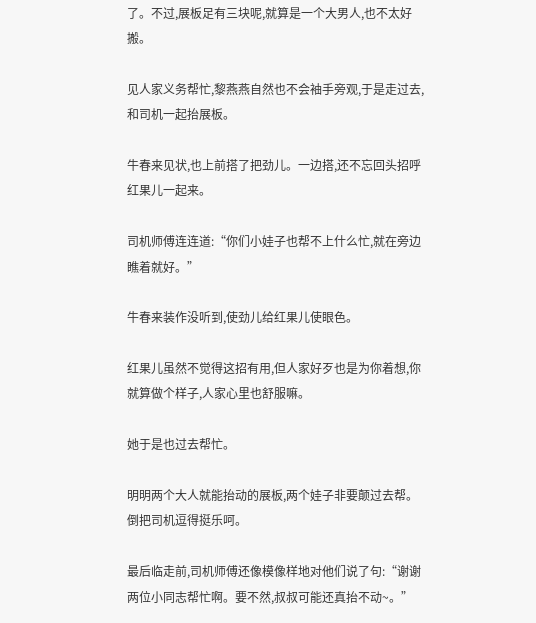了。不过,展板足有三块呢,就算是一个大男人,也不太好搬。

见人家义务帮忙,黎燕燕自然也不会袖手旁观,于是走过去,和司机一起抬展板。

牛春来见状,也上前搭了把劲儿。一边搭,还不忘回头招呼红果儿一起来。

司机师傅连连道:“你们小娃子也帮不上什么忙,就在旁边瞧着就好。”

牛春来装作没听到,使劲儿给红果儿使眼色。

红果儿虽然不觉得这招有用,但人家好歹也是为你着想,你就算做个样子,人家心里也舒服嘛。

她于是也过去帮忙。

明明两个大人就能抬动的展板,两个娃子非要颠过去帮。倒把司机逗得挺乐呵。

最后临走前,司机师傅还像模像样地对他们说了句:“谢谢两位小同志帮忙啊。要不然,叔叔可能还真抬不动~。”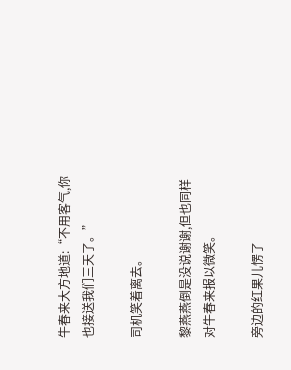牛春来大方地道:“不用客气,你也接送我们三天了。”

司机笑着离去。

黎燕燕倒是没说谢谢,但也同样对牛春来报以微笑。

旁边的红果儿愣了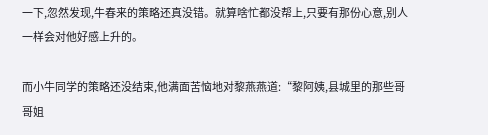一下,忽然发现,牛春来的策略还真没错。就算啥忙都没帮上,只要有那份心意,别人一样会对他好感上升的。

而小牛同学的策略还没结束,他满面苦恼地对黎燕燕道:“黎阿姨,县城里的那些哥哥姐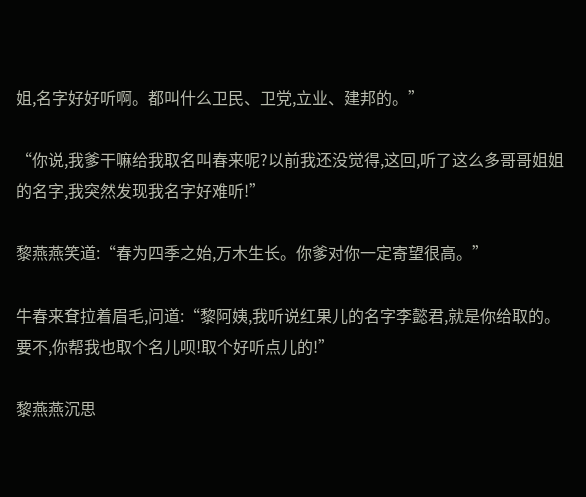姐,名字好好听啊。都叫什么卫民、卫党,立业、建邦的。”

“你说,我爹干嘛给我取名叫春来呢?以前我还没觉得,这回,听了这么多哥哥姐姐的名字,我突然发现我名字好难听!”

黎燕燕笑道:“春为四季之始,万木生长。你爹对你一定寄望很高。”

牛春来耷拉着眉毛,问道:“黎阿姨,我听说红果儿的名字李懿君,就是你给取的。要不,你帮我也取个名儿呗!取个好听点儿的!”

黎燕燕沉思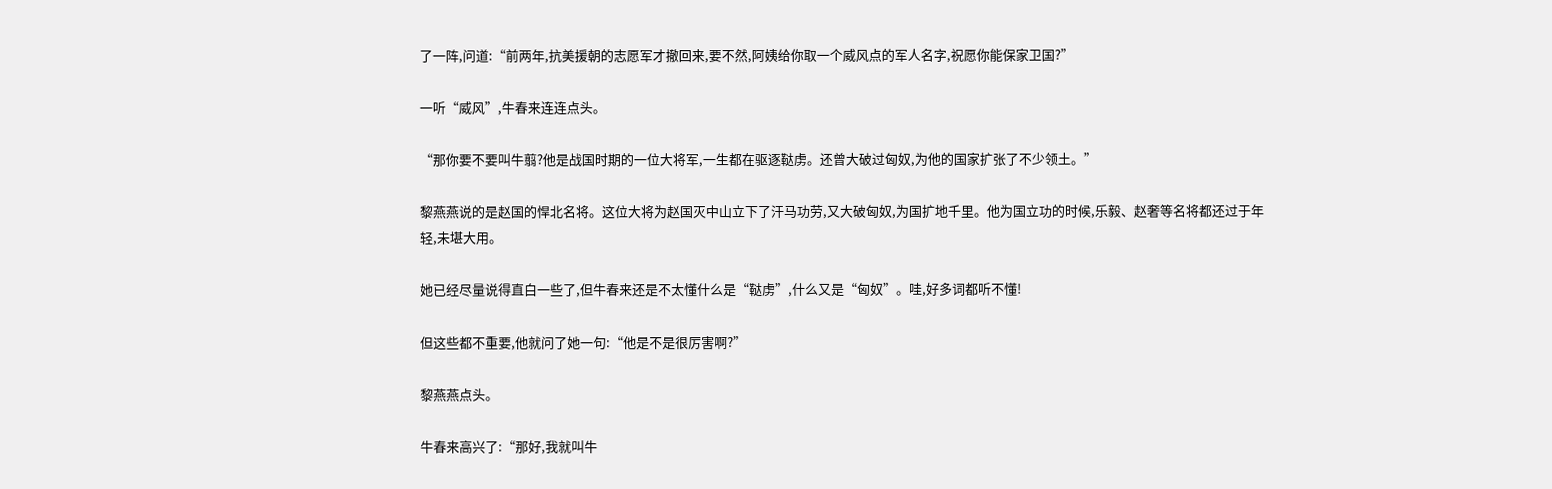了一阵,问道:“前两年,抗美援朝的志愿军才撤回来,要不然,阿姨给你取一个威风点的军人名字,祝愿你能保家卫国?”

一听“威风”,牛春来连连点头。

“那你要不要叫牛翦?他是战国时期的一位大将军,一生都在驱逐鞑虏。还曾大破过匈奴,为他的国家扩张了不少领土。”

黎燕燕说的是赵国的悍北名将。这位大将为赵国灭中山立下了汗马功劳,又大破匈奴,为国扩地千里。他为国立功的时候,乐毅、赵奢等名将都还过于年轻,未堪大用。

她已经尽量说得直白一些了,但牛春来还是不太懂什么是“鞑虏”,什么又是“匈奴”。哇,好多词都听不懂!

但这些都不重要,他就问了她一句:“他是不是很厉害啊?”

黎燕燕点头。

牛春来高兴了:“那好,我就叫牛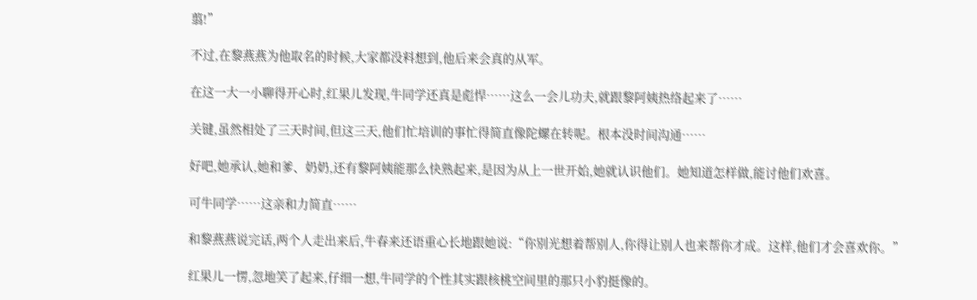翦!”

不过,在黎燕燕为他取名的时候,大家都没料想到,他后来会真的从军。

在这一大一小聊得开心时,红果儿发现,牛同学还真是彪悍……这么一会儿功夫,就跟黎阿姨热络起来了……

关键,虽然相处了三天时间,但这三天,他们忙培训的事忙得简直像陀螺在转呢。根本没时间沟通……

好吧,她承认,她和爹、奶奶,还有黎阿姨能那么快熟起来,是因为从上一世开始,她就认识他们。她知道怎样做,能讨他们欢喜。

可牛同学……这亲和力简直……

和黎燕燕说完话,两个人走出来后,牛春来还语重心长地跟她说:“你别光想着帮别人,你得让别人也来帮你才成。这样,他们才会喜欢你。”

红果儿一愣,忽地笑了起来,仔细一想,牛同学的个性其实跟核桃空间里的那只小豹挺像的。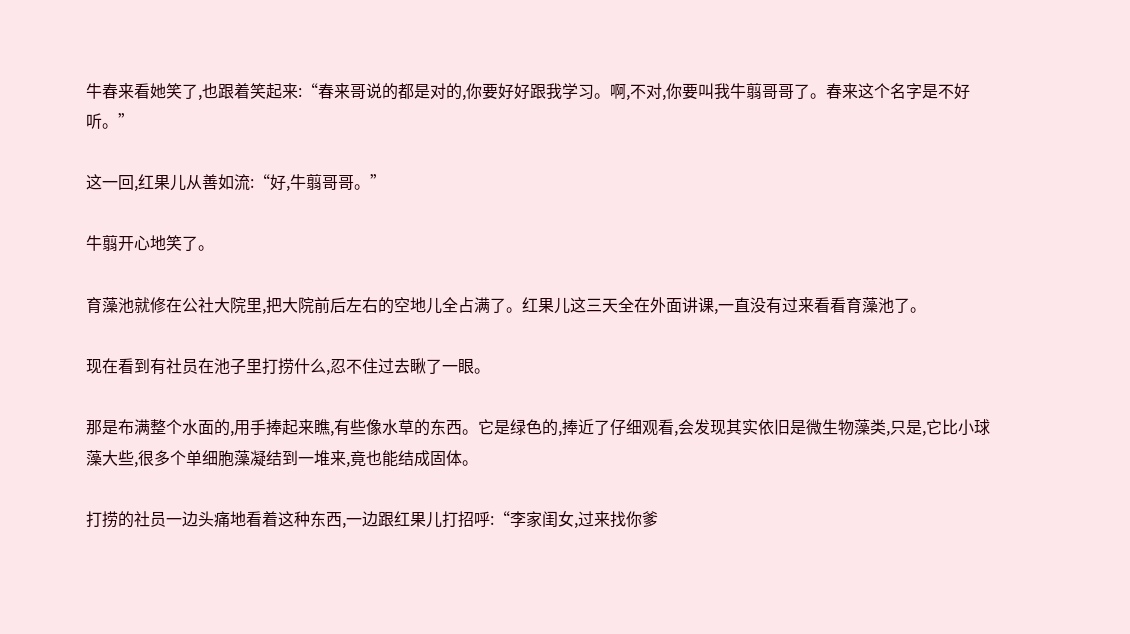牛春来看她笑了,也跟着笑起来:“春来哥说的都是对的,你要好好跟我学习。啊,不对,你要叫我牛翦哥哥了。春来这个名字是不好听。”

这一回,红果儿从善如流:“好,牛翦哥哥。”

牛翦开心地笑了。

育藻池就修在公社大院里,把大院前后左右的空地儿全占满了。红果儿这三天全在外面讲课,一直没有过来看看育藻池了。

现在看到有社员在池子里打捞什么,忍不住过去瞅了一眼。

那是布满整个水面的,用手捧起来瞧,有些像水草的东西。它是绿色的,捧近了仔细观看,会发现其实依旧是微生物藻类,只是,它比小球藻大些,很多个单细胞藻凝结到一堆来,竟也能结成固体。

打捞的社员一边头痛地看着这种东西,一边跟红果儿打招呼:“李家闺女,过来找你爹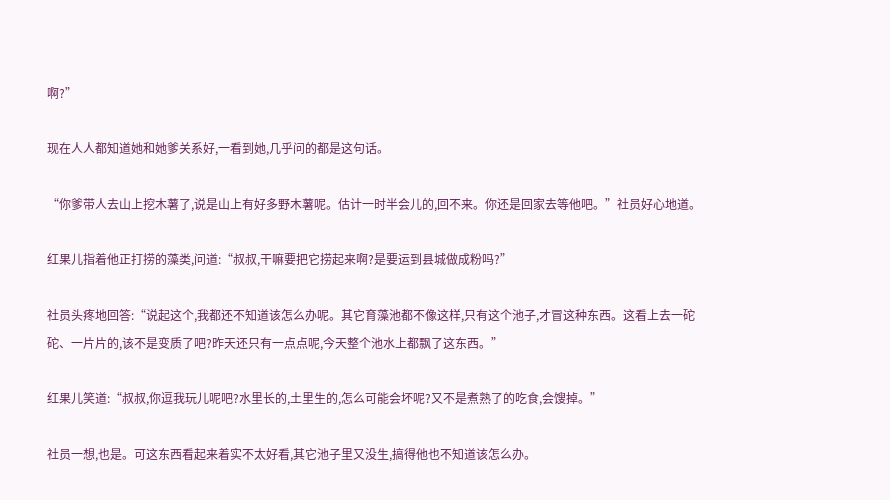啊?”

现在人人都知道她和她爹关系好,一看到她,几乎问的都是这句话。

“你爹带人去山上挖木薯了,说是山上有好多野木薯呢。估计一时半会儿的,回不来。你还是回家去等他吧。”社员好心地道。

红果儿指着他正打捞的藻类,问道:“叔叔,干嘛要把它捞起来啊?是要运到县城做成粉吗?”

社员头疼地回答:“说起这个,我都还不知道该怎么办呢。其它育藻池都不像这样,只有这个池子,才冒这种东西。这看上去一砣砣、一片片的,该不是变质了吧?昨天还只有一点点呢,今天整个池水上都飘了这东西。”

红果儿笑道:“叔叔,你逗我玩儿呢吧?水里长的,土里生的,怎么可能会坏呢?又不是煮熟了的吃食,会馊掉。”

社员一想,也是。可这东西看起来着实不太好看,其它池子里又没生,搞得他也不知道该怎么办。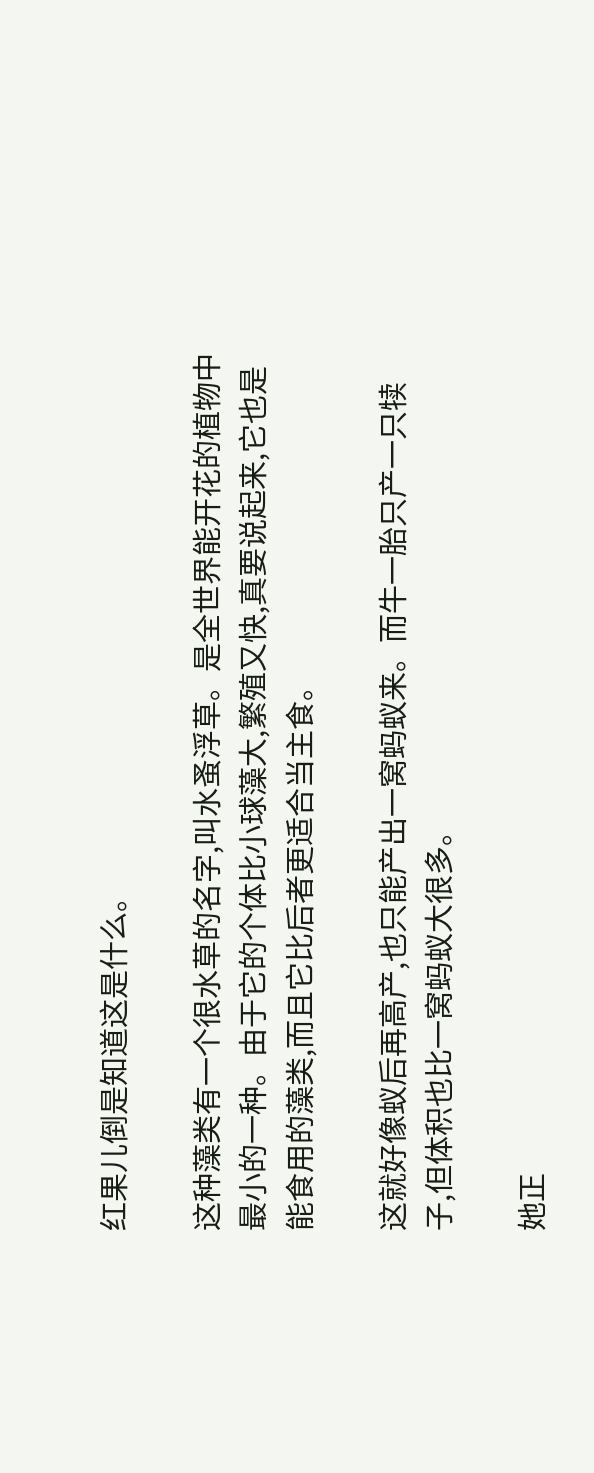红果儿倒是知道这是什么。

这种藻类有一个很水草的名字,叫水蚤浮草。是全世界能开花的植物中最小的一种。由于它的个体比小球藻大,繁殖又快,真要说起来,它也是能食用的藻类,而且它比后者更适合当主食。

这就好像蚁后再高产,也只能产出一窝蚂蚁来。而牛一胎只产一只犊子,但体积也比一窝蚂蚁大很多。

她正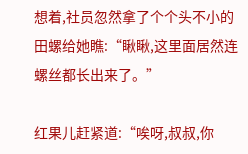想着,社员忽然拿了个个头不小的田螺给她瞧:“瞅瞅,这里面居然连螺丝都长出来了。”

红果儿赶紧道:“唉呀,叔叔,你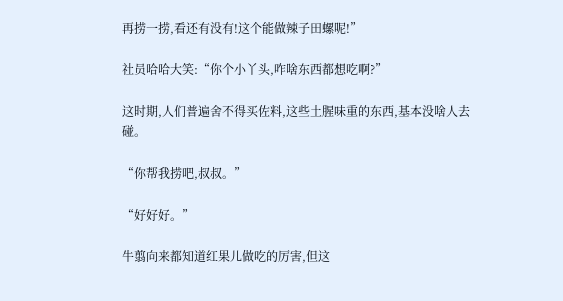再捞一捞,看还有没有!这个能做辣子田螺呢!”

社员哈哈大笑:“你个小丫头,咋啥东西都想吃啊?”

这时期,人们普遍舍不得买佐料,这些土腥味重的东西,基本没啥人去碰。

“你帮我捞吧,叔叔。”

“好好好。”

牛翦向来都知道红果儿做吃的厉害,但这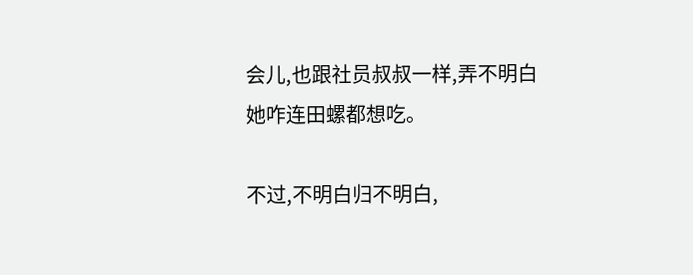会儿,也跟社员叔叔一样,弄不明白她咋连田螺都想吃。

不过,不明白归不明白,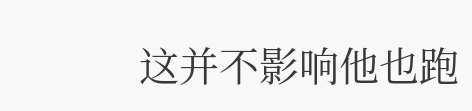这并不影响他也跑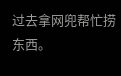过去拿网兜帮忙捞东西。